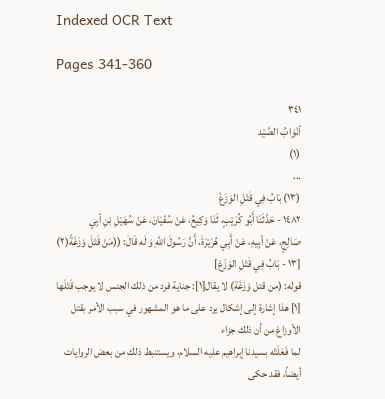Indexed OCR Text

Pages 341-360

٣٤١
أنْوَابُ الصَّيْد
(١)
...
(١٣) بَابُ فِي قَتْلِ الوَزَغْ
١٤٨٢ - حَدَّثَنَا أَبُو كُرَيْبٍ، ثَنَا وَكِيعُ، عَنْ سُفْيَانَ، عَنْ سُهَيْلِ بْنِ أبِي
صَالِحٍ، عَنْ أبِيهِ، عَنْ أَبِي هُرَيْرَةَ، أَنَّ رَسُولَ اللهِ وَ لَه قَالَ: ((مَنْ قَتَلَ وَزَغَةً(٢)
[١٣ - بَابُ فِي قَتْلِ الوَزَعْ]
قوله: (من قتل وَزَغَة) لا يقال[١]: جناية فرد من ذلك الجنس لا يوجب قَتْلَها
[١] هذا إشارة إلى إشكال يرد على ما هو المشهور في سبب الأمر بقتل الأوزاغ من أن ذلك جزاء
لما فَعَلَتْه بسيدنا إبراهيم عليه السلام، ويستنبط ذلك من بعض الروايات أيضاً، فقد حكى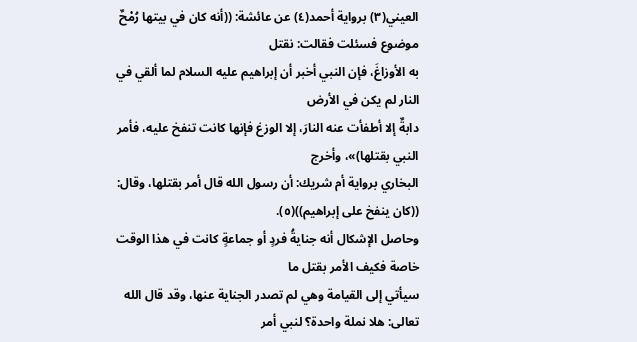العيني(٣) برواية أحمد(٤) عن عائشة: ((أنه كان في بيتها رُمْحٌ موضوع فسئلت فقالت: نقتل
به الأوزاغَ، فإن النبي أخبر أن إبراهيم عليه السلام لما ألقي في النار لم يكن في الأرض
دابةٌ إلا أطفأت عنه النارَ، إلا الوزغ فإنها كانت تنفخ عليه، فأمر النبي بقتلها)»، وأخرج
البخاري برواية أم شريك: أن رسول الله قال أمر بقتلها، وقال: ((كان ينفخ على إبراهيم))(٥).
وحاصل الإشكال أنه جنايةُ فردٍ أو جماعةٍ كانت في هذا الوقت خاصة فكيف الأمر بقتل ما
سيأتي إلى القيامة وهي لم تصدر الجناية عنها، وقد قال الله تعالى: هلا نملة واحدة؟ لنبي أمر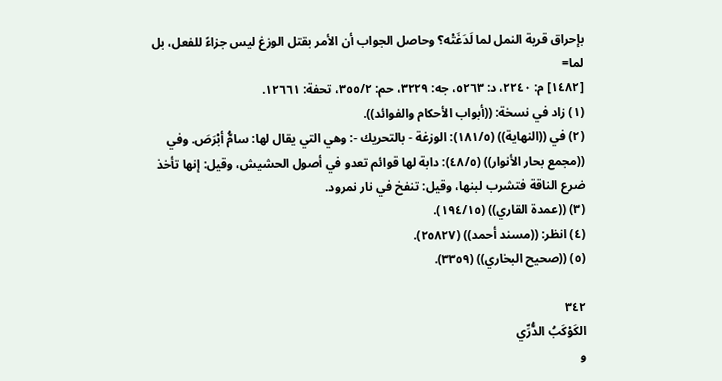بإحراق قرية النمل لما لَدَغَتْه؟ وحاصل الجواب أن الأمر بقتل الوزغ ليس جزاءً للفعل، بل لما=
[١٤٨٢] م: ٢٢٤٠، د: ٥٢٦٣، جه: ٣٢٢٩، حم: ٣٥٥/٢، تحفة: ١٢٦٦١.
(١) زاد في نسخة: ((أبواب الأحكام والفوائد)).
(٢) في ((النهاية)) (١٨١/٥): الوزغة - بالتحريك -: وهي التي يقال لها: سامُّ أبْرَصَ. وفي
((مجمع بحار الأنوار)) (٤٨/٥): دابة لها قوائم تعدو في أصول الحشيش، وقيل: إنها تأخذ
ضرع الناقة فتشرب لبنها، وقيل: تنفخ في نار نمرود.
(٣) ((عمدة القاري)) (١٩٤/١٥).
(٤) انظر: ((مسند أحمد)) (٢٥٨٢٧).
(٥) ((صحيح البخاري)) (٣٣٥٩).

٣٤٢
الكَوْكَبُ الدُّرِّي
و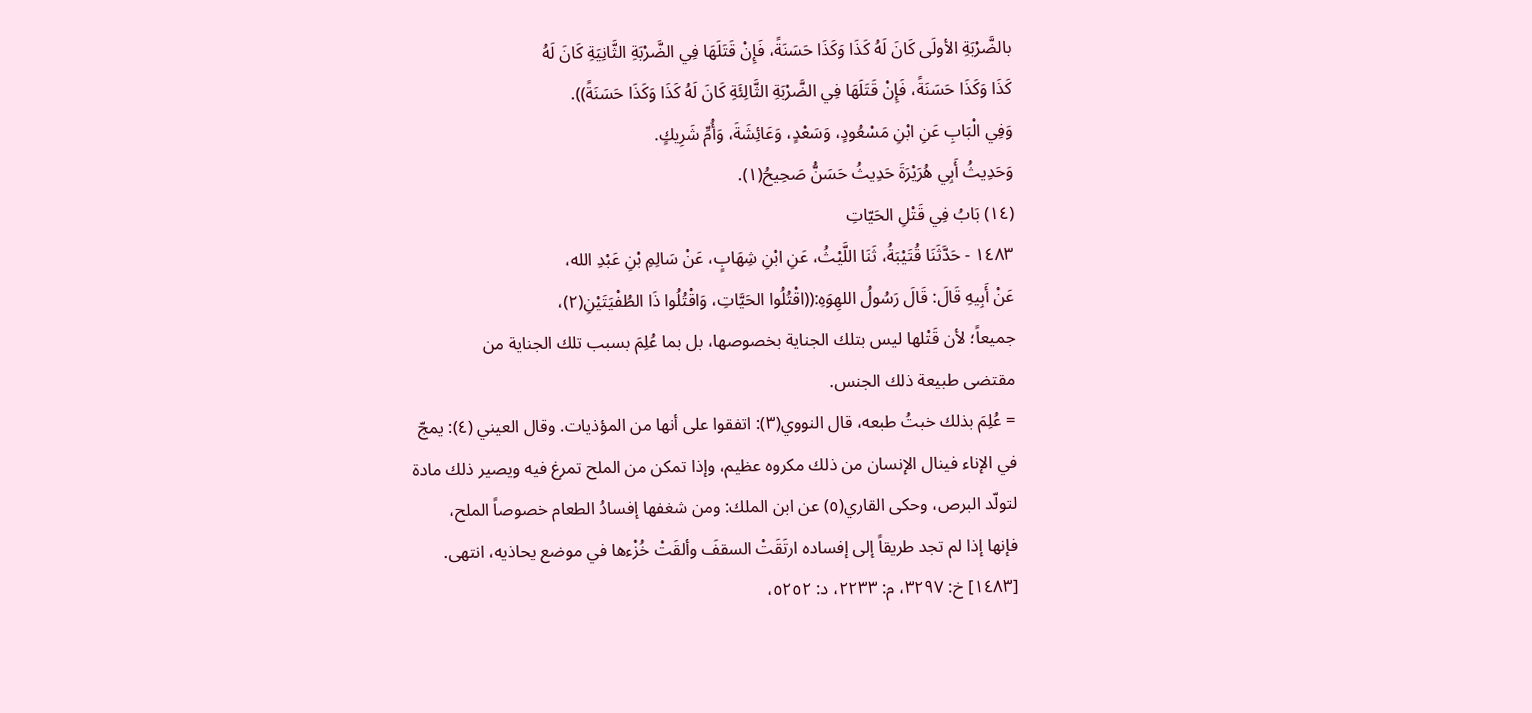بالضَّرْبَةِ الأولَى كَانَ لَهُ كَذَا وَكَذَا حَسَنَةً، فَإِنْ قَتَلَهَا فِي الضَّرْبَةِ الثَّانِيَةِ كَانَ لَهُ
كَذَا وَكَذَا حَسَنَةً، فَإِنْ قَتَلَهَا فِي الضَّرْبَةِ الثَّالِئَةِ كَانَ لَهُ كَذَا وَكَذَا حَسَنَةً)).
وَفِي الْبَابِ عَنِ ابْنِ مَسْعُودٍ، وَسَعْدٍ، وَعَائِشَةَ، وَأُمِّ شَرِيكٍ.
وَحَدِيثُ أَبِي هُرَيْرَةَ حَدِيثُ حَسَنُّ صَحِيحُ(١).
(١٤) بَابُ فِي قَتْلِ الحَيّاتِ
١٤٨٣ - حَدَّثَنَا قُتَيْبَةُ، ثَنَا اللَّيْثُ، عَنِ ابْنِ شِهَابٍ، عَنْ سَالِمِ بْنِ عَبْدِ الله،
عَنْ أَبِيهِ قَالَ: قَالَ رَسُولُ اللهِوَهِ:((اقْتُلُوا الحَيَّاتِ، وَاقْتُلُوا ذَا الطُفْيَتَيْنِ(٢)،
جميعاً؛ لأن قَتْلها ليس بتلك الجناية بخصوصها، بل بما عُلِمَ بسبب تلك الجناية من
مقتضى طبيعة ذلك الجنس.
= عُلِمَ بذلك خبتُ طبعه، قال النووي(٣): اتفقوا على أنها من المؤذيات. وقال العيني (٤): يمجّ
في الإناء فينال الإنسان من ذلك مكروه عظيم، وإذا تمكن من الملح تمرغ فيه ويصير ذلك مادة
لتولّد البرص، وحكى القاري(٥) عن ابن الملك: ومن شغفها إفسادُ الطعام خصوصاً الملح،
فإنها إذا لم تجد طريقاً إلى إفساده ارتَقَتْ السقفَ وألقَتْ خُزْءها في موضع یحاذيه، انتهى.
[١٤٨٣] خ: ٣٢٩٧، م: ٢٢٣٣، د: ٥٢٥٢،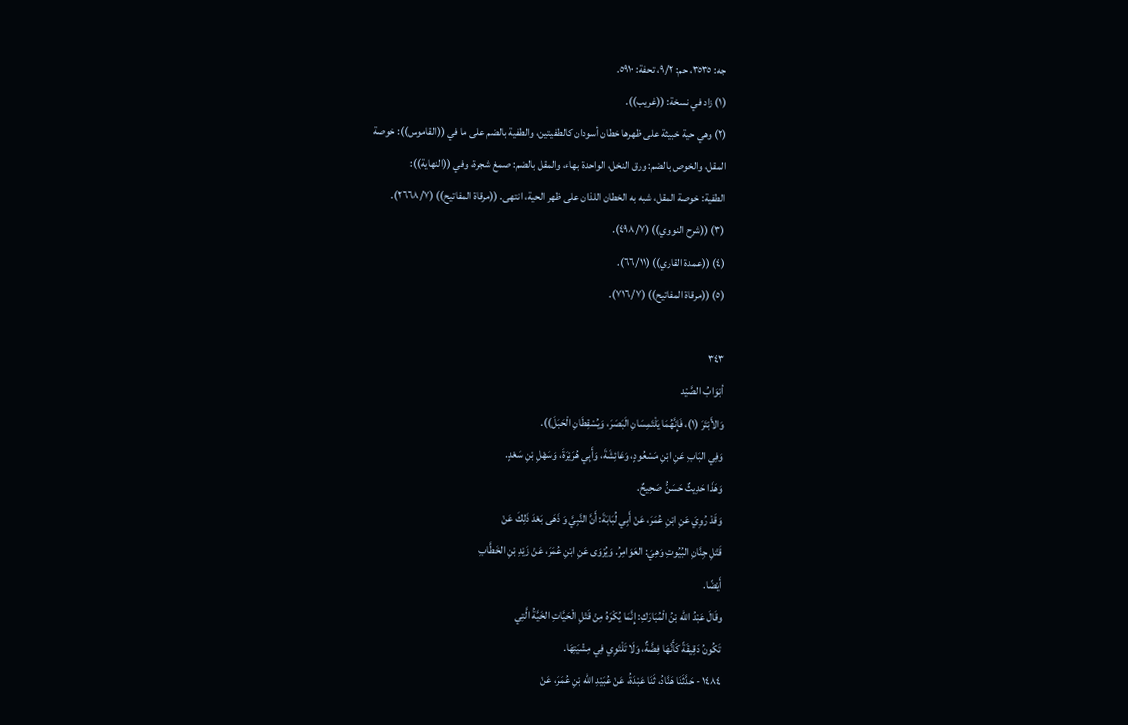جه: ٣٥٣٥، حم: ٩/٢، تحفة: ٥٩١٠.
(١) زاد في نسخة: ((غریب)).
(٢) وهي حية خبيثة على ظهرها خطان أسودان كالطفيتين، والطفية بالضم على ما في ((القاموس)): خوصة
المقل، والخوص بالضم: ورق النخل، الواحدة بهاء، والمقل بالضم: صمغ شجرة، وفي ((النهاية)):
الطفية: خوصة المقل، شبه به الخطان اللذان على ظهر الحية، انتهى. ((مرقاة المفاتيح)) (٢٦٦٨/٧).
(٣) ((شرح النووي)) (٤٩٨/٧).
(٤) ((عمدة القاري)) (٦٦/١١).
(٥) ((مرقاة المفاتيح)) (٧١٦/٧).

٣٤٣
أبْوَابُ الصَّيْد
وَالأَبْتَرَ (١)، فَإِنَّهُمَا يَلْتَمِسَانِ الَبَصَرَ، وَيُسْقِطَانِ الْحَبَلَ)).
وَفِي البَابِ عَنِ ابْنِ مَسْعُودٍ، وَعَائِشَةَ، وَأَبِي هُرَيْرَةَ، وَسَهْلِ بْنِ سَعْدٍ.
وَهَذَا حَدِيثٌ حَسَنُّ صَحِيحٌ.
وَقَدْ رُوِيَ عَنِ ابْنِ عُمَرَ، عَنْ أَبِي لُبَابَةَ: أَنَّ النَّبِيَّ وَ ذَهَى بَعْدَ ذَلِكَ عَنْ
قَتْلِ جِنَّانِ البُيُوتِ وَهِيَ: العَوَامِرُ. وَيُرْوَى عَنِ ابْنِ عُمَرَ، عَنْ زَيْدِ بْنِ الخَطَّابِ
أَيْضًا.
وقَالَ عَبْدُ اللّه بْنُ الْمُبَارَكِ: إِنَّمَا يُكْرَهُ مِنْ قَتْلِ الْحَيَّاتِ الخَيَّةُ الَّتِي
تَكُونُ دَقِيقَةً كَأَنَّهَا فِضَّةٌ، وَلَا تَلْتَوِي فِي مِشْيَتِهَا.
١٤٨٤ - حَدَّثَنَا هَنَّادُ، ثَنَا عَبْدَةُ، عَنْ عُبَيْدِ الله بْنِ عُمَرَ، عَنْ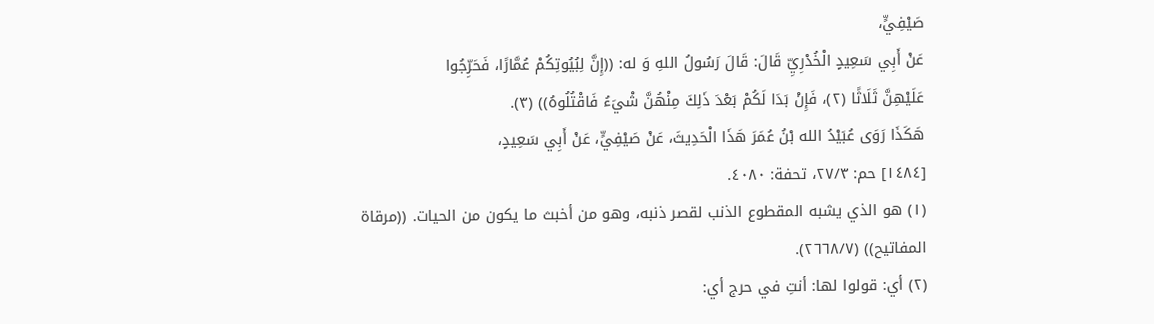صَيْفِيٍّ،
عَنْ أَبِي سَعِيدٍ الْخُدْرِيِّ قَالَ: قَالَ رَسُولُ اللهِ وَ له: ((إِنَّ لِبُيُوتِكُمْ عُمَّارًا، فَحَرِّجُوا
عَلَيْهِنَّ ثَلَاثًا (٢)، فَإِنْ بَدَا لَكُمْ بَعْدَ ذَلِكَ مِنْهُنَّ شْيَءُ فَاقْتُلُوهُ)) (٣).
هَكَذَا رَوَى عُبَيْدُ الله بْنُ عُمَرَ هَذَا الْحَدِيثَ، عَنْ صَيْفِيٍّ، عَنْ أَبِي سَعِيدٍ،
[١٤٨٤] حم: ٢٧/٣، تحفة: ٤٠٨٠.
(١) هو الذي يشبه المقطوع الذنب لقصر ذنبه، وهو من أخبث ما يكون من الحيات. ((مرقاة
المفاتيح)) (٢٦٦٨/٧).
(٢) أي: قولوا لها: أنتِ في حرج أي: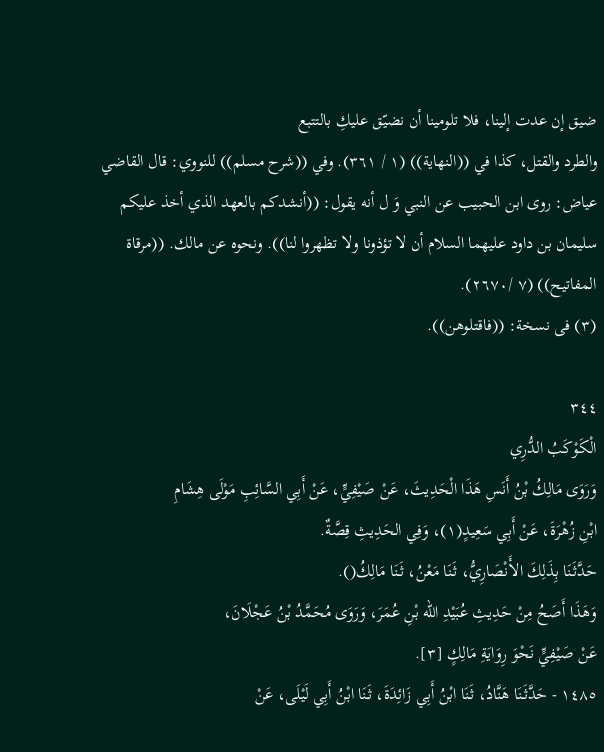ضيق إن عدت إلينا، فلا تلومينا أن نضيّق عليكِ بالتتبع
والطرد والقتل، كذا في ((النهاية)) (١ / ٣٦١). وفي ((شرح مسلم)) للنووي: قال القاضي
عياض: روى ابن الحبيب عن النبي وَ ل أنه يقول: ((أنشدكم بالعهد الذي أخذ عليكم
سليمان بن داود عليهما السلام أن لا تؤذونا ولا تظهروا لنا)). ونحوه عن مالك. ((مرقاة
المفاتيح)) (٧ /٢٦٧٠).
(٣) فى نسخة: ((فاقتلوهن)).

٣٤٤
الْكَوْكَبُ الدُّرِي
وَرَوَى مَالِكُ بْنُ أَنَسِ هَذَا الْحَدِيثَ، عَنْ صَيْفِيٍّ، عَنْ أَبِي السَّائِبِ مَوْلَى هِشَامِ
ابْنِ زُهْرَةَ، عَنْ أَبِي سَعِيدٍ(١)، وَفِي الحَدِيثِ قِصَّةٌ.
حَدَّثَنَا بِذَلِكَ الأَنْصَارِيُّ، ثَنَا مَعْنُ، ثَنَا مَالِكُ().
وَهَذَا أَصَحُ مِنْ حَدِيثِ عُبَيْدِ الله بْنِ عُمَرَ، وَرَوَى مُحَمَّدُ بْنُ عَجْلَانَ،
عَنْ صَيْفِيٍّ نَحْوَ رِوَايَةِ مَالِكٍ [٣].
١٤٨٥ - حَدَّثَنَا هَنَّادُ، ثَنَا ابْنُ أَبِي زَائِدَةَ، ثَنَا ابْنُ أَبِي لَيْلَى، عَنْ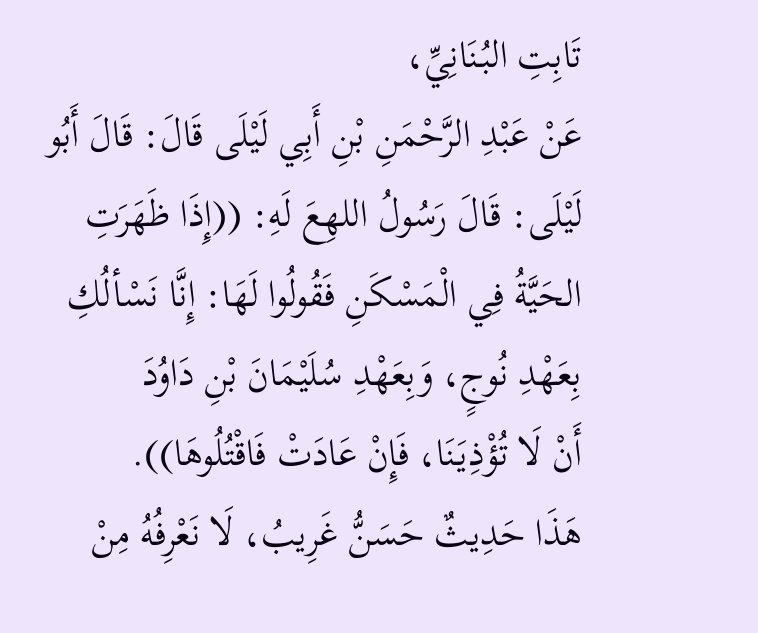تَابِتِ البُنَانِيِّ،
عَنْ عَبْدِ الرَّحْمَنِ بْنِ أَبِي لَيْلَى قَالَ: قَالَ أَبُو لَيْلَى: قَالَ رَسُولُ اللهِعَ لَهِ: ((إِذَا ظَهَرَتِ
الحَيَّةُ فِي الْمَسْكَنِ فَقُولُوا لَهَا: إِنَّا نَسْألُكِ بِعَهْدِ نُوجٍ، وَبِعَهْدِ سُلَيْمَانَ بْنِ دَاوُدَ
أَنْ لَا تُؤْذِيَنَا، فَإِنْ عَادَتْ فَاقْتُلُوهَا)).
هَذَا حَدِيثٌ حَسَنُّ غَرِيبُ، لَا نَعْرِفُهُ مِنْ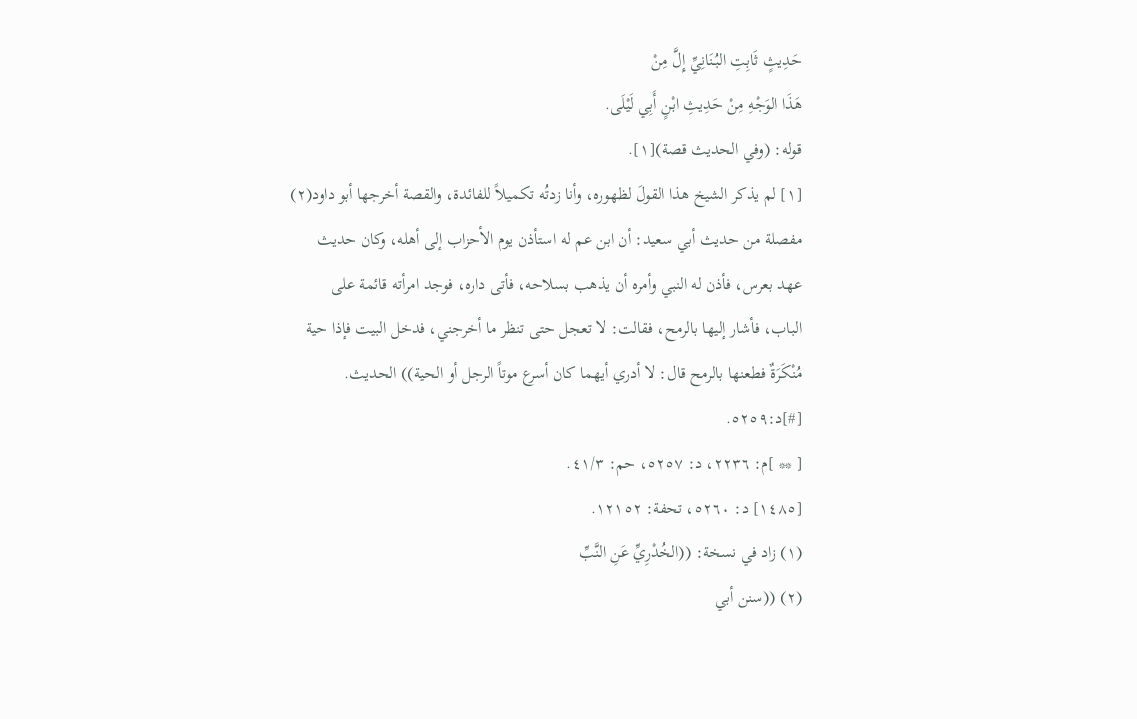حَدِيثٍ ثَابِتِ البُنَانِيِّ إِلَّ مِنْ
هَذَا الوَجْهِ مِنْ حَدِيثِ ابْنٍ أَبِي لَيْلَى.
قوله: (وفي الحديث قصة)[١].
[١] لم يذكر الشيخ هذا القولَ لظهوره، وأنا زدتُه تكميلاً للفائدة، والقصة أخرجها أبو داود(٢)
مفصلة من حديث أبي سعيد: أن ابن عم له استأذن يوم الأحزاب إلى أهله، وکان حدیث
عهد بعرس، فأذن له النبي وأمره أن يذهب بسلاحه، فأتى داره، فوجد امرأته قائمة على
الباب، فأشار إليها بالرمح، فقالت: لا تعجل حتى تنظر ما أخرجني، فدخل البيت فإذا حية
مُنْكَرَةٌ فطعنها بالرمح قال: لا أدري أيهما كان أسرع موتاً الرجل أو الحية)) الحديث.
[#]د:٥٢٥٩.
[ ** ]م: ٢٢٣٦، د: ٥٢٥٧، حم: ٤١/٣.
[١٤٨٥] د: ٥٢٦٠، تحفة: ١٢١٥٢.
(١) زاد في نسخة: ((الخُدْرِيِّ عَنِ النَّبِّ
(٢) ((سنن أبي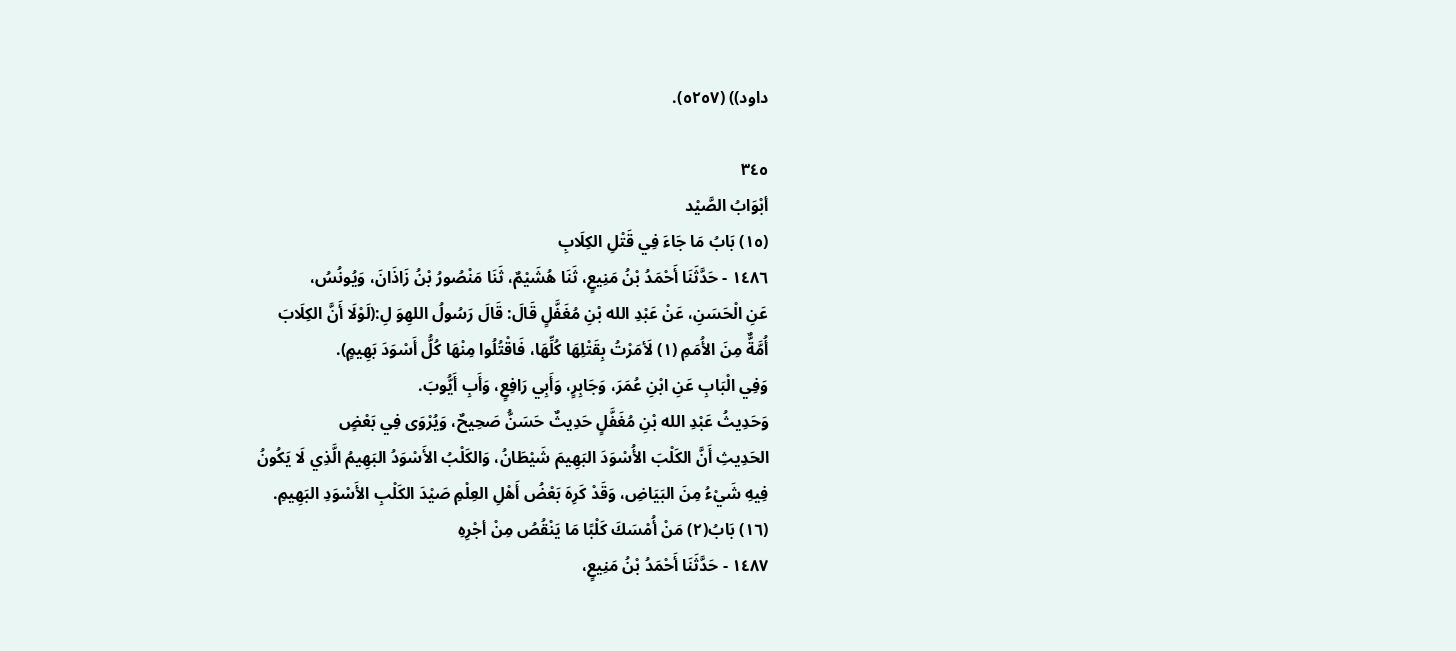داود)) (٥٢٥٧).

٣٤٥
أبْوَابُ الصَّيْد
(١٥) بَابُ مَا جَاءَ فِي قَتْلِ الكِلَابِ
١٤٨٦ - حَدَّثَنَا أَحْمَدُ بْنُ مَنِيعٍ، ثَنَا هُشَيْمٌ، ثَنَا مَنْصُورُ بْنُ زَاذَانَ، وَيُونُسُ،
عَنِ الْحَسَنِ، عَنْ عَبْدِ الله بْنِ مُغَفَّلٍ قَالَ: قَالَ رَسُولُ اللهِوَ لِ:(لَوْلَا أَنَّ الكِلَابَ
أُمَّةٌّ مِنَ الأُمَمِ (١) لَأمَرْتُ بِقَتْلِهَا كُلِّهَا، فَاقْتُلُوا مِنْهَا كُلُّ أَسْوَدَ بَهِيمٍ).
وَفِي الْبَابِ عَنِ ابْنِ عُمَرَ، وَجَابِرٍ، وَأَبِي رَافِعٍ، وَأَبِ أَيُّوبَ.
وَحَدِيثُ عَبْدِ الله بْنِ مُغَفَّلٍ حَدِيثٌ حَسَنُّ صَحِيحٌ، وَيُرْوَى فِي بَعْضٍ
الحَدِيثِ أَنَّ الكَلْبَ الأُسْوَدَ البَهِيمَ شَيْطَانُ، وَالكَلْبُ الأَسْوَدُ البَهِيمُ الَّذِي لَا يَكُونُ
فِيهِ شَيْءُ مِنَ البَيَاضِ، وَقَدْ كَرِهَ بَعْضُ أَهْلِ العِلْمِ صَيْدَ الكَلْبِ الأَسْوَدِ البَهِيمِ.
(١٦) بَابُ(٢) مَنْ أُمْسَكَ كَلْبًا مَا يَنْقُصُ مِنْ أجْرِهِ
١٤٨٧ - حَدَّثَنَا أَحْمَدُ بْنُ مَنِيعٍ،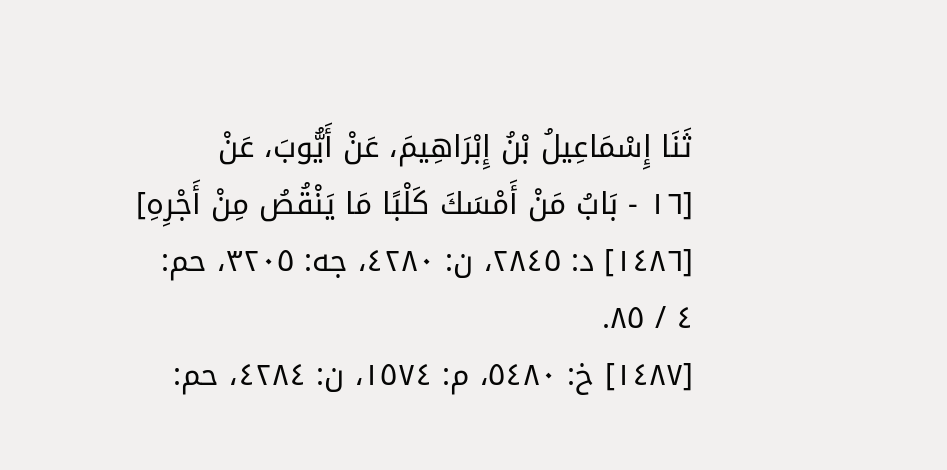ثَنَا إِسْمَاعِيلُ بْنُ إِبْرَاهِيمَ، عَنْ أَيُّوبَ، عَنْ
[١٦ - بَابُ مَنْ أَمْسَكَ كَلْبًا مَا يَنْقُصُ مِنْ أَجْرِهِ]
[١٤٨٦] د: ٢٨٤٥، ن: ٤٢٨٠، جه: ٣٢٠٥، حم: ٤ / ٨٥.
[١٤٨٧] خ: ٥٤٨٠، م: ١٥٧٤، ن: ٤٢٨٤، حم: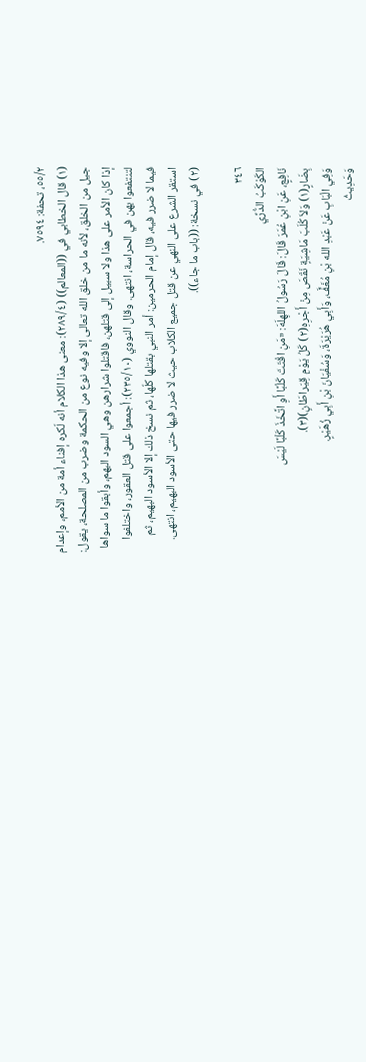٥٥/٢، تحفة: ٧٥٩٤.
(١) قال الخطابي في ((المعالم)) (٢٨٩/٤): معنى هذا الكلام أنه لّكره إفناء أمة من الأمم، وإعدام
جيل من الخلق، لأنه ما من خلق الله تعالى إلا وفيه نوع من الحكمة وضرب من المصلحة، يقول:
إذا كان الأمر على هذا ولا سبيل إلى قتلهن، فاقتلوا شرارهن وهي السود البهم، وأبقوا ما سواها
لتنتفعوا بهن في الحراسة، انتهى. وقال النووي (٢٣٥/١٠): أجمعوا على قتل العقور، واختلفوا
فيما لا ضرر فيه، قال إمام الحرمين: أمر النبي بقتلها كلّها، ثم نسخ ذلك إلا الأسود البهيم، ثم
استقر الشرع على النهي عن قتل جميع الكلاب حيث لا ضرر فيها حتى الأسود البهيم، انتهى.
(٢) في نسخة: ((باب ما جاء)).

٣٤٦
الكَوْكَبُ الدُّرِّي
نَافِعٍ، عَنِ ابْنِ عُمَرَ قَالَ: قَالَ رَسُولُ اللهِلَهَ: «مَنِ اقْتَتَ كَلْبًا أَوِ اتَّخَذَ كَلْبًا لَيْسَ
بِضَارٍ(١) وَلاَ كُلَبَ مَاشِيَةٍ نَقَصَ مِنْ أَجْرِهِ(٢) كَلُ يَوْمِ قِيَراطَانٍ)(٣).
وَفِي الْبَابِ عَنْ عَبْدِ الله بْنِ مُغَفٍَّ، وَأَبِي هُرَيْرَةَ، وَسُفْيَانَ بْنِ أَبِي زُهَيْرٍ.
وَحَدِيثُ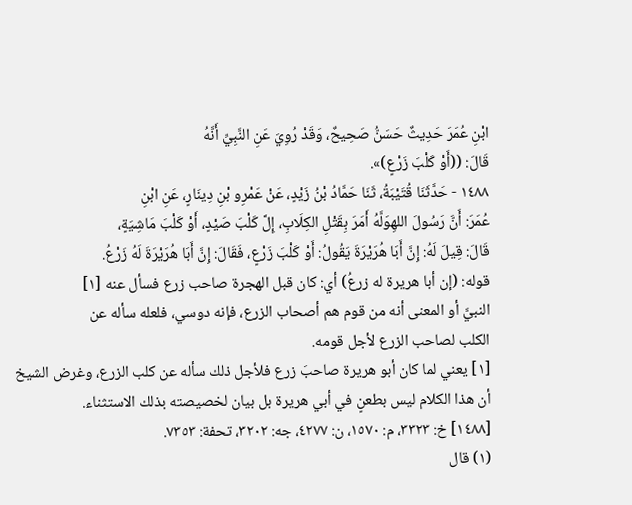ابْنِ عُمَرَ حَدِيثٌ حَسَنُّ صَحِيحٌ، وَقَدْ رُوِيَ عَنِ النَّبِيِّ أَنَّهُ
قَالَ: ((أَوْ كَلْبَ زَرْعٍ)».
١٤٨٨ - حَدَّثَنَا قُتَيْبَةُ، ثَنَا حَمَّادُ بْنُ زَيْدٍ، عَنْ عَمْرِو بْنِ دِينَارٍ، عَنِ ابْنِ
عُمَرَ: أَنَّ رَسُولَ اللهِوَلَّهُ أَمَرَ بِقَتْلِ الكِلَابِ، إِلَّ كَلْبَ صَيْدٍ، أَوْ كَلْبَ مَاشِيَةٍ،
قَالَ: قِيلَ لَهُ: إِنَّ أَبَا هُرَيْرَةَ يَقُولُ: أَوْ كَلْبَ زَرْعٍ، فَقَالَ: إِنَّ أَبَا هُرَيْرَةَ لَهُ زَرْعُ.
قوله: (إن أبا هريرة له زرعُ) أي: كان قبل الهجرة صاحب زرع فسأل عنه [١]
النبيَّ أو المعنى أنه من قوم هم أصحاب الزرع، فإنه دوسي، فلعله سأله عن
الکلب لصاحب الزرع لأجل قومه.
[١] يعني لما كان أبو هريرة صاحبَ زرع فلأجل ذلك سأله عن كلب الزرع، وغرض الشيخ
أن هذا الكلام ليس بطعنٍ في أبي هريرة بل بيان لخصيصته بذلك الاستثناء.
[١٤٨٨] خ: ٣٣٢٣، م: ١٥٧٠، ن: ٤٢٧٧، جه: ٣٢٠٢، تحفة: ٧٣٥٣.
(١) قال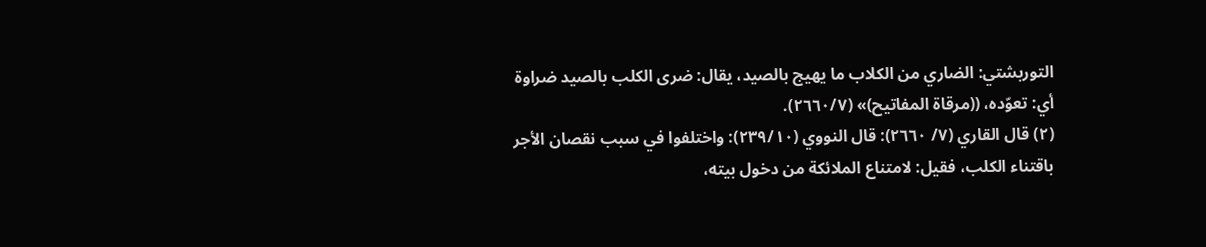التوربشتي: الضاري من الكلاب ما يهيج بالصيد، يقال: ضرى الكلب بالصيد ضراوة
أي: تعوّده، ((مرقاة المفاتيح)» (٢٦٦٠/٧).
(٢) قال القاري (٧/ ٢٦٦٠): قال النووي (٢٣٩/١٠): واختلفوا في سبب نقصان الأجر
باقتناء الكلب، فقيل: لامتناع الملائكة من دخول بيته،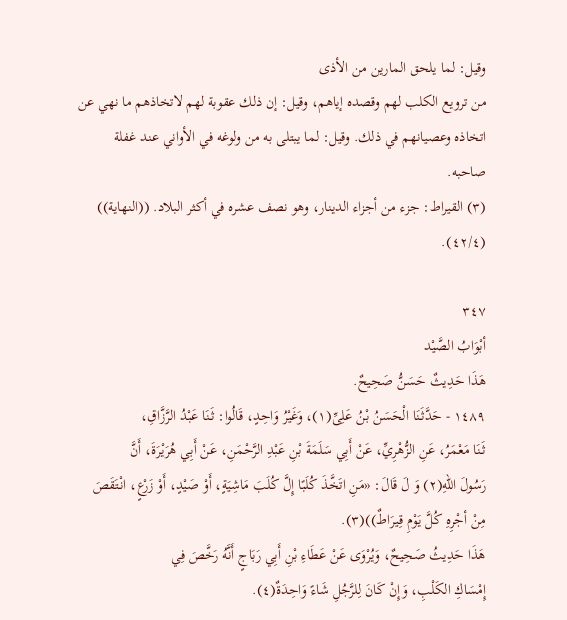وقيل: لما يلحق المارين من الأذى
من ترويع الكلب لهم وقصده إياهم، وقيل: إن ذلك عقوبة لهم لاتخاذهم ما نهي عن
اتخاذه وعصيانهم في ذلك. وقيل: لما يبتلى به من ولوغه في الأواني عند غفلة صاحبه.
(٣) القيراط: جزء من أجزاء الدينار، وهو نصف عشره في أكثر البلاد. ((النهاية)) (٤٢/٤).

٣٤٧
أبْوَابُ الصَّيْد
هَذَا حَدِيثٌ حَسَنُّ صَحِيحٌ.
١٤٨٩ - حَدَّثَنَا الْحَسَنُ بْنُ عَلِىِّ(١)، وَغَيْرُ وَاحِدٍ، قَالُوا: ثَنَا عَبْدُ الرَّزَّاقِ،
ثَنَا مَعْمَرُ، عَنِ الزُّهْرِيِّ، عَنْ أَبِي سَلَمَةَ بْنِ عَبْدِ الرَّحْمَنِ، عَنْ أَبِي هُرَيْرَةَ، أَنَّ
رَسُولَ اللهِ(٢) وَ لَ قَالَ: «مَنِ اتَخَّذَ كُلَبًا إِلَّ كُلَبَ مَاشِيَةٍ، أَوْ صَيْدٍ، أَوْ زَرْعٍ، انْتَقَصَ
مِنْ أجْرِهِ كُلَّ يَوْمِ قِيرَاطٌ))(٣).
هَذَا حَدِيثُ صَحِيحٌ، وَيُرْوَى عَنْ عَطَاءِ بْنِ أَبِي رَبَاجٍ أَنَّهُ رَخَّصَ فِي
إِمْسَاكِ الكَلْبِ، وَإِنْ كَانَ لِلرَّجُلِ شَاءً وَاحِدَةٌ(٤).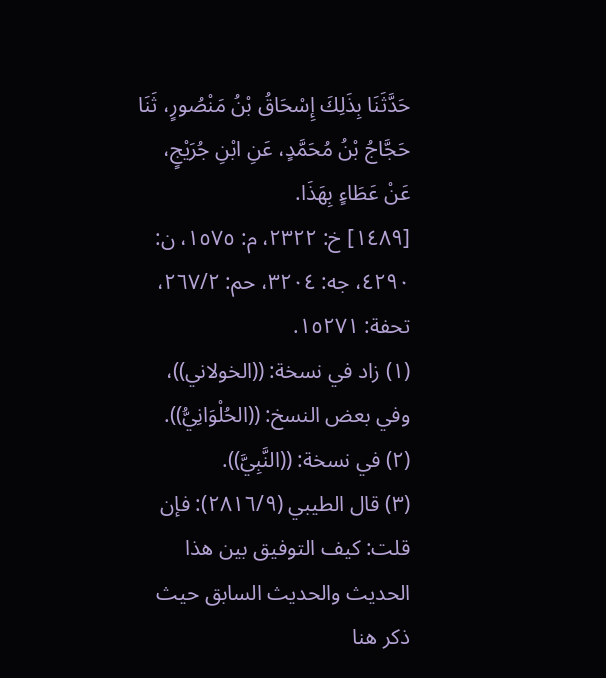حَدَّثَنَا بِذَلِكَ إِسْحَاقُ بْنُ مَنْصُورٍ، ثَنَا حَجَّاجُ بْنُ مُحَمَّدٍ، عَنِ ابْنِ جُرَيْجٍ،
عَنْ عَطَاءٍ بِهَذَا.
[١٤٨٩] خ: ٢٣٢٢، م: ١٥٧٥، ن: ٤٢٩٠، جه: ٣٢٠٤، حم: ٢٦٧/٢، تحفة: ١٥٢٧١.
(١) زاد في نسخة: ((الخولاني))، وفي بعض النسخ: ((الحُلْوَانِيُّ)).
(٢) في نسخة: ((النَّبِيَّ)).
(٣) قال الطيبي (٢٨١٦/٩): فإن قلت: كيف التوفيق بين هذا الحديث والحديث السابق حيث
ذكر هنا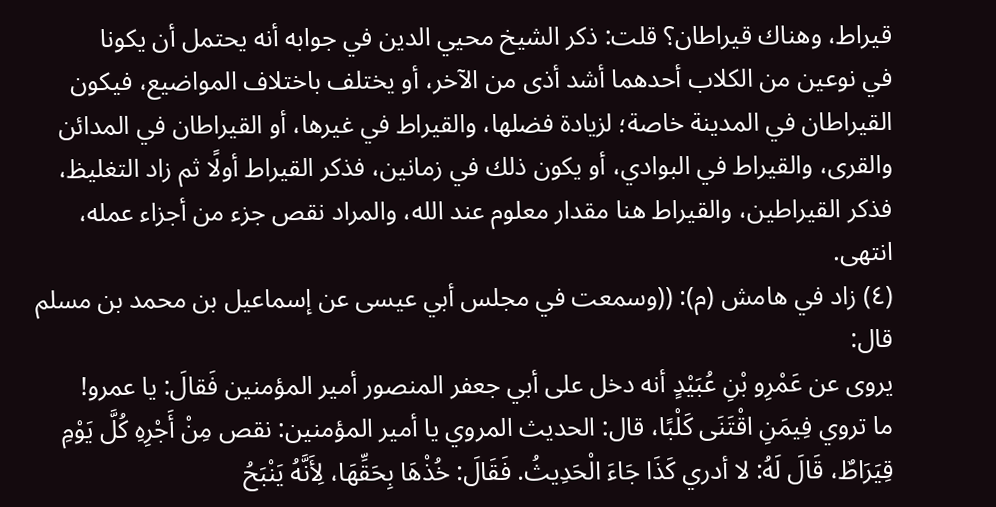قيراط، وهناك قيراطان؟ قلت: ذكر الشيخ محيي الدين في جوابه أنه یحتمل أن يكونا
في نوعين من الكلاب أحدهما أشد أذى من الآخر، أو يختلف باختلاف المواضيع، فيكون
القيراطان في المدينة خاصة؛ لزيادة فضلها، والقيراط في غيرها، أو القيراطان في المدائن
والقرى، والقيراط في البوادي، أو يكون ذلك في زمانين، فذكر القيراط أولًا ثم زاد التغليظ،
فذكر القيراطين، والقيراط هنا مقدار معلوم عند الله، والمراد نقص جزء من أجزاء عمله،
انتھی.
(٤) زاد في هامش (م): ((وسمعت في مجلس أبي عيسى عن إسماعيل بن محمد بن مسلم قال:
يروى عن عَمْرِو بْنِ عُبَيْدٍ أنه دخل على أبي جعفر المنصور أمير المؤمنين فَقالَ: يا عمرو!
ما تروي فِيمَنِ اقْتَنَى كَلْبًا، قال: الحديث المروي يا أمير المؤمنين: نقص مِنْ أَجْرِهِ كُلَّ يَوْمِ
قِيَرَاطٌ، قَالَ لَهُ: لا أدري كَذَا جَاءَ الْحَدِيثُ. فَقَالَ: خُذْهَا بِحَقِّهَا، لِأَنَّهُ يَنْبَحُ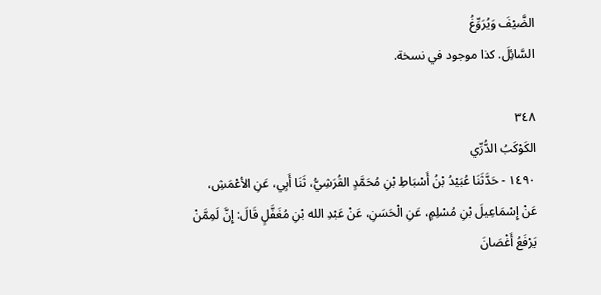الضَّيْفَ وَيُرَوِّغُ
السَّائِلَ. كذا موجود في نسخة.

٣٤٨
الكَوْكَبُ الدُّرِّي
١٤٩٠ - حَدَّثَنَا عُبَيْدُ بْنُ أَسْبَاطِ بْنِ مُحَمَّدٍ القُرَشِيُّ، ثَنَا أَبِي، عَنِ الأعْمَشِ،
عَنْ إِسْمَاعِيلَ بْنِ مُسْلِمٍ، عَنِ الْحَسَنِ، عَنْ عَبْدِ الله بْنِ مُغَفَّلٍ قَالَ: إِنَّ لَمِمَّنْ
يَرْفَعُ أَغْصَانَ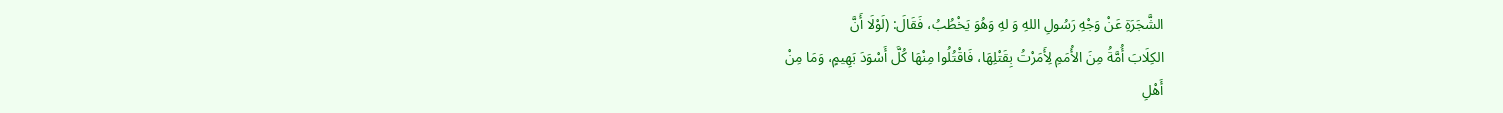الشَّجَرَةِ عَنْ وَجْهِ رَسُولِ اللهِ وَ لهِ وَهُوَ يَخْطُبُ، فَقَالَ: (لَوْلَا أَنَّ
الكِلَابَ أُمَّةُ مِنَ الأُمَمِ لِأَمَرْتُ بِقَتْلِهَا، فَاقْتُلُوا مِنْهَا كُلَّ أَسْوَدَ بَهِيمٍ، وَمَا مِنْ
أَهْلِ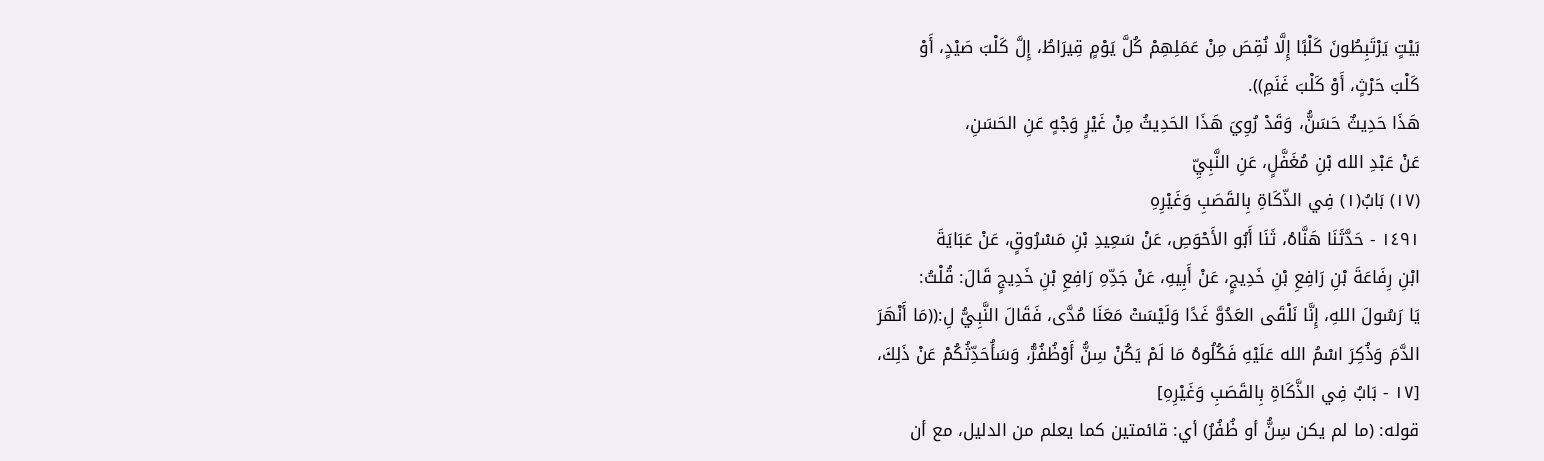بَيْتٍ يَرْتَبِطُونَ كَلْبًا إِلَّا نُقِصَ مِنْ عَمَلِهِمْ كُلَّ يَوْمٍ قِيرَاطُ، إِلَّ كَلْبَ صَيْدٍ، أَوْ
كَلْبَ حَرْثٍ، أَوْ كَلْبَ غَنَمِ)).
هَذَا حَدِيثٌ حَسَنُّ، وَقَدْ رُوِيَ هَذَا الحَدِيثُ مِنْ غَيْرٍ وَجْهٍ عَنِ الحَسَنِ،
عَنْ عَبْدِ الله بْنِ مُغَفَّلٍ، عَنِ النَّبِيِّ
(١٧) بَابُ(١) فِي الذّكَاةِ بِالقَصَبِ وَغَيْرِهِ
١٤٩١ - حَدَّثَنَا هَنَّاهُ، ثَنَا أَبُو الأَحْوَصِ، عَنْ سَعِيدِ بْنِ مَسْرُوقٍ، عَنْ عَبَايَةَ
ابْنِ رِفَاعَةَ بْنِ رَافِعِ بْنِ خَدِيجٍ، عَنْ أَبِيهِ، عَنْ جَدِّهِ رَافِعِ بْنِ خَدِيجٍ قَالَ: قُلْتُ:
يَا رَسُولَ اللهِ، إِنَّا نَلْقَى العَدُوَّ غَدًا وَلَيْسَتْ مَعَنَا مُدَّى، فَقَالَ النَّبِيُّ لِ:((مَا أَنْهَرَ
الدَّمَ وَذُكِرَ اسْمُ الله عَلَيْهِ فَكُلُوهُ مَا لَمْ يَكُنْ سِنُّ أَوْظُفُرُّ، وَسَأُحَدِّثُكُمْ عَنْ ذَلِكَ،
[١٧ - بَابُ فِي الذَّكَاةِ بِالقَصَبِ وَغَيْرِهِ]
قوله: (ما لم يكن سِنُّ أو ظُفُرُ) أي: قائمتين كما يعلم من الدليل، مع أن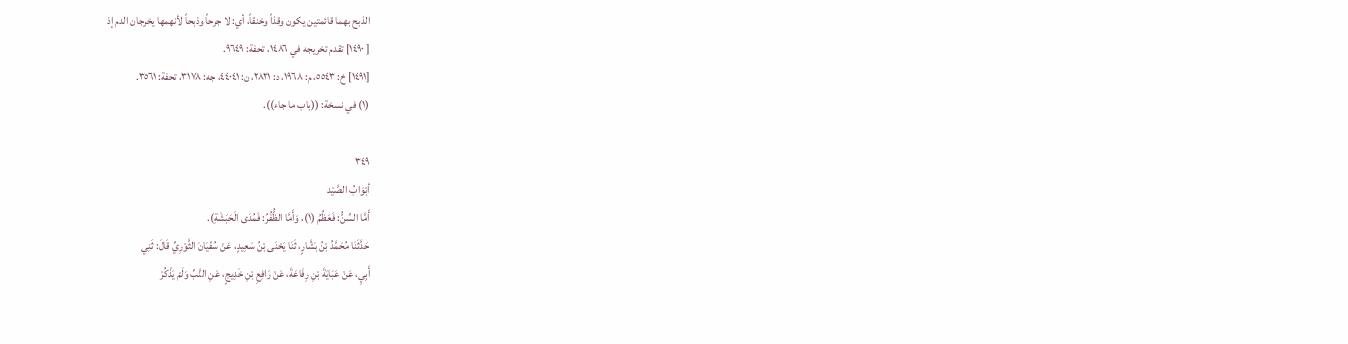الذبح بهما قائمتين يكون وقذاً وخنقاً، أي: لا جرحاً وذبحاً لأنهمها يخرجان الدم إذ
[ ١٤٩٠] تقدم تخريجه في ١٤٨٦، تحفة: ٩٦٤٩.
[١٤٩١] خ: ٥٥٤٣، م: ١٩٦٨، د: ٢٨٢١، ن: ٤٤٠٤١، جه: ٣١٧٨، تحفة: ٣٥٦١.
(١) في نسخة: ((باب ما جاء)).

٣٤٩
أبْوَابُ الصَّيْد
أَمَّا السِّنُّ: فَعَظُمُ (١)، وَأَمَّا الظُّفُرُ: فَمُدَى الَحَبَشَةِ).
حَدَّثَنَا مُحَمَّدُ بْنُ بَشَّارٍ، ثَنَا يَحْنَى بْنُ سَعِيدٍ، عَنْ سُفْيَانَ الثَّوْرِيِّ قَالَ: ثَنِي
أَبِيِ، عَنْ عَبَايَةَ بْنِ رِفَاعَةَ، عَنْ رَافِعِ بْنِ خَدِيجٍ، عَنِ النَّبِّ وَلَمْ يَذْكُرْ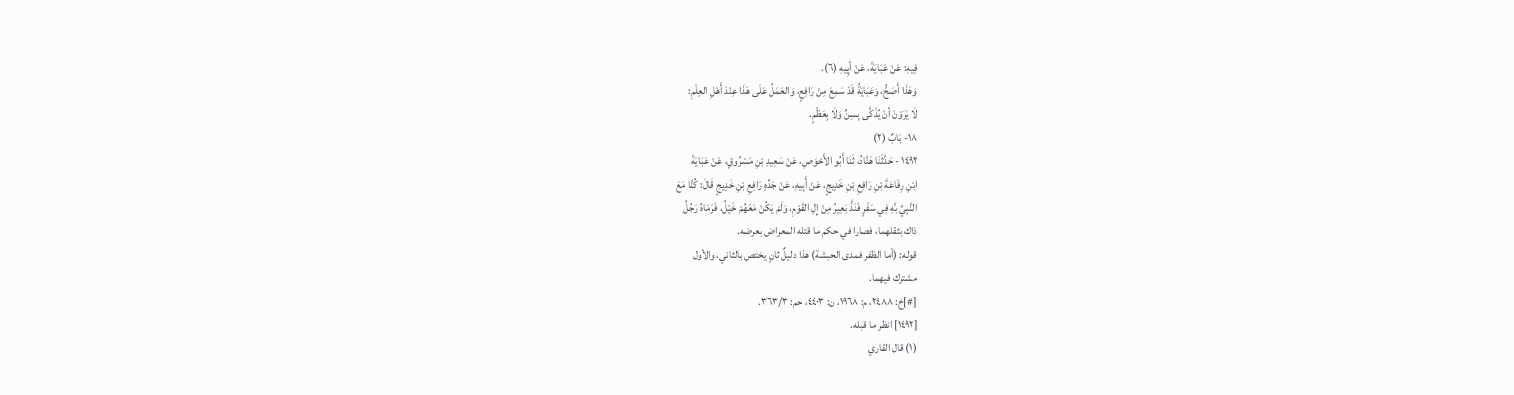فِيهِ: عَنْ عَبَايَةَ، عَنْ أپِیهِ (٦).
وَهَذَا أَصَحُّ، وَعَبَايَةُ قَدْ سَمِعَ مِنْ رَافِعٍ، وَالعَمَلُ عَلَى هَذَا عِنْدَ أَهْلِ العِلْمِ:
لَا يَرَوْنَ أنْ يُذَكَّى بِسِنِّ وَلَا بِعَظْمٍ.
١٨- بَابٌ (٢)
١٤٩٢ - حَدَّثَنَا هَنَّادُ، ثَنَا أَبُو الأَحْوَصِ، عَنْ سَعِيدِ بْنِ مَسْرُوقٍ، عَنْ عَبَايَةَ
ابْنِ رِفَاعَةَ بْنِ رَافِعِ بْنِ خَدِيجٍ، عَنْ أَبِيهِ، عَنْ جَدِّهِ رَافِعِ بْنِ خَدِيجٍ قَالَ: كُنَّا مَعَ
النَّبِيِّ بَّهِ فِي سَفَرٍ فَنَذَّ بَعِيرُ مِنْ إِلِ القَوْمِ، وَلَمْ يَكُنْ مَعَهُمْ خَيْلُ، فَرَمَاهُ رَجُلُ
ذاك بثقلهما، فصارا في حكم ما قتله المعراض بعرضه.
قوله: (أما الظفر فمدى الحبشة) هذا دليلٌ ثانٍ يختص بالثاني، والأول
مشترك فيهما.
[#]خ: ٢٤٨٨، م: ١٩٦٨، ن: ٤٤٠٣، حم: ٣٦٣/٣.
[١٤٩٢] انظر ما قبله.
(١) قال القاري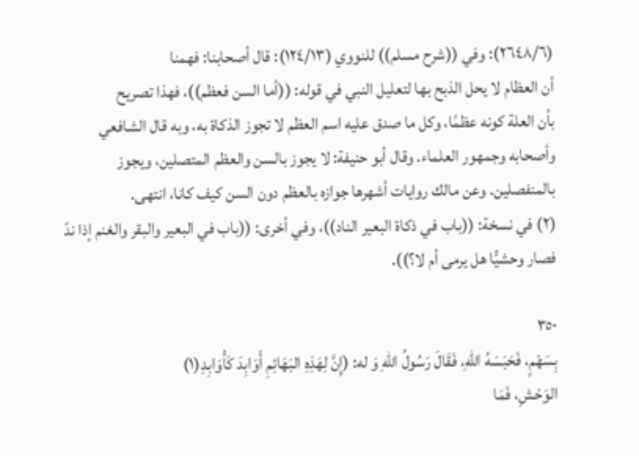(٢٦٤٨/٦): وفي ((شرح مسلم)) للنووي (١٢٤/١٣): قال أصحابنا: فهمنا
أن العظام لا يحل الذبح بها لتعليل النبي في قوله: ((أما السن فعظم))، فهذا تصريح
بأن العلة كونه عظمًا، وكل ما صدق عليه اسم العظم لا تجوز الذكاة به، وبه قال الشافعي
وأصحابه وجمهور العلماء. وقال أبو حنيفة: لا يجوز بالسن والعظم المتصلين، ويجوز
بالمنفصلين. وعن مالك روايات أشهرها جوازه بالعظم دون السن كيف كانا، انتهى.
(٢) في نسخة: ((باب في ذكاة البعير الناد))، وفي أخرى: ((باب في البعير والبقر والغنم إذا ندّ
فصار وحشيًّا هل يرمى أم لا؟)).

٣٥٠
بِسَهْمٍ، فَحَبَسَهُ اللهِ، فَقَالَ رَسُولُ اللهِ وَ له: (إِنَّ لِهَذِهِ البَهَائِمِ أَوَابِدَ كَأْوَابِدِ(١)
الوَحْشِ، فَمَا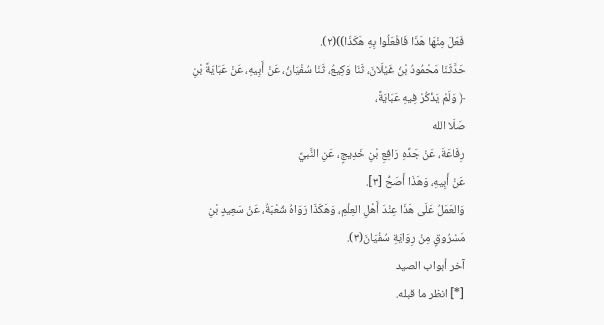فَعَلَ مِنْهَا هَذَا فَافْعَلُوا بِهِ هَكَذَا))(٢).
حَدَّثَنَا مَحْمُودُ بْنُ غَيْلَانَ، ثَنَا وَكِیعُ، ثَنَا سُفْيَانُ، عَنْ أَبِيهِ، عَنْ عَبَایَةً بْنِ
﴿ وَلَمْ يَذْكُرْ فِيهِ عَبَايَةً،
صَلَا الله
رِفَاعَةَ، عَنْ جَدِّهِ رَافِعِ بْنِ خَدِيجٍ، عَنِ النَّبيِّ
عَنْ أَبِيهِ، وَهَذَا أَصَحُّ [٣].
وَالعَمَلُ عَلَى هَذَا عِنْدَ أَهْلِ العِلْمِ، وَهَكَذَا رَوَاهُ شُعْبَةُ، عَنْ سَعِيدٍ بْنِ
مَسْرُوقٍ مِنْ رِوَايَةِ سُفْيَانَ(٣).
آخر أبواب الصيد
[*] انظر ما قبله.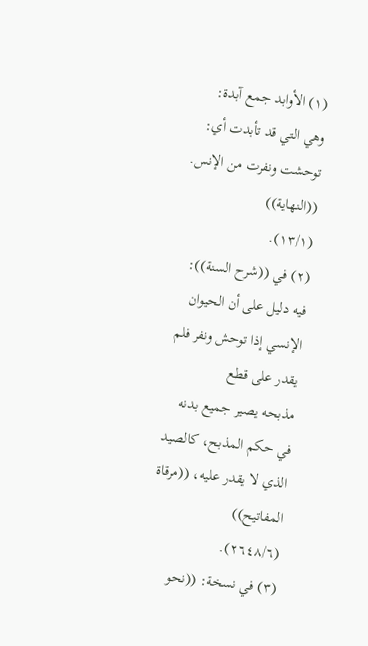(١) الأوابد جمع آبدة: وهي التي قد تأبدت أي: توحشت ونفرت من الإنس. ((النهاية))
(١٣/١).
(٢) في ((شرح السنة)): فيه دليل على أن الحيوان الإنسي إذا توحش ونفر فلم يقدر على قطع
مذبحه يصير جميع بدنه في حكم المذبح، كالصيد الذي لا يقدر عليه، ((مرقاة المفاتيح))
(٢٦٤٨/٦).
(٣) في نسخة: ((نحو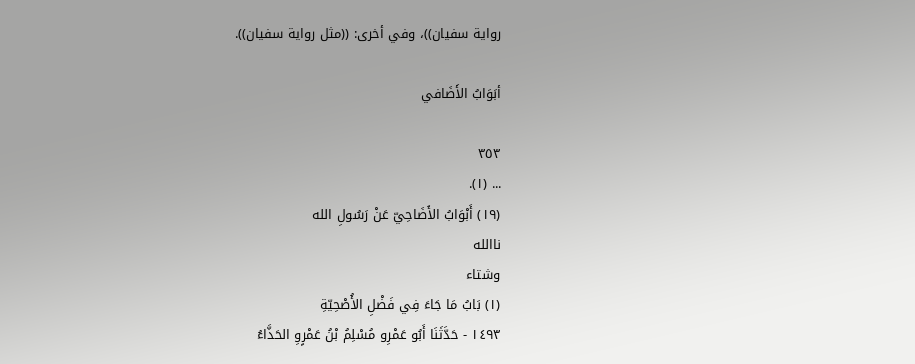رواية سفيان))، وفي أخرى: ((مثل رواية سفيان)).

أبَوَابُ الأَضَافي

٣٥٣
... (١).
(١٩) أَبْوَابُ الأَضَاحِيّ عَنْ رَسُولِ الله
ناالله
وشتاء
(١) بَابُ مَا جَاءَ فِي فَضْلِ الأُصْحِيّةِ
١٤٩٣ - حَدَّثَنَا أَبُو عَمْرِو مُسْلِمُ بْنُ عَمْرٍوِ الحَذَّاءُ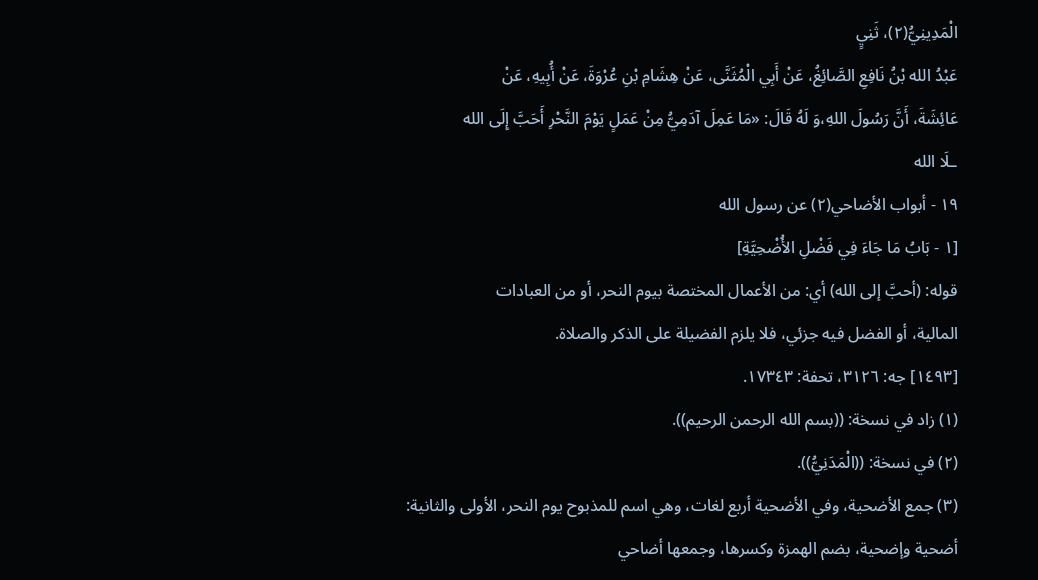الْمَدِينِيُّ(٢)، ثَنِيٍ
عَبْدُ الله بْنُ نَافِعِ الصَّائِغُ، عَنْ أَبِي الْمُثَنَّى، عَنْ هِشَامِ بْنِ عُرْوَةَ، عَنْ أُبِيهِ، عَنْ
عَائِشَةَ، أَنَّ رَسُولَ اللهِ،وَ لَهُ قَالَ: «مَا عَمِلَ آدَمِيُّ مِنْ عَمَلٍ يَوْمَ النَّحْرِ أَحَبَّ إِلَى الله
ـلَا الله
١٩ - أبواب الأضاحي(٢) عن رسول الله
[١ - بَابُ مَا جَاءَ فِي فَضْلِ الأُضْحِيَّةِ]
قوله: (أحبَّ إلى الله) أي: من الأعمال المختصة بيوم النحر، أو من العبادات
المالية، أو الفضل فيه جزئي، فلا يلزم الفضيلة على الذكر والصلاة.
[١٤٩٣] جه: ٣١٢٦، تحفة: ١٧٣٤٣.
(١) زاد في نسخة: ((بسم الله الرحمن الرحيم)).
(٢) في نسخة: ((الْمَدَنِيُّ)).
(٣) جمع الأضحية، وفي الأضحية أربع لغات، وهي اسم للمذبوح يوم النحر، الأولى والثانية:
أضحية وإضحية، بضم الهمزة وكسرها، وجمعها أضاحي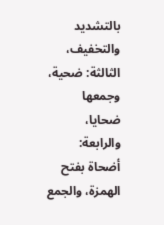بالتشديد والتخفيف، الثالثة: ضحية،
وجمعها ضحايا، والرابعة: أضحاة بفتح الهمزة، والجمع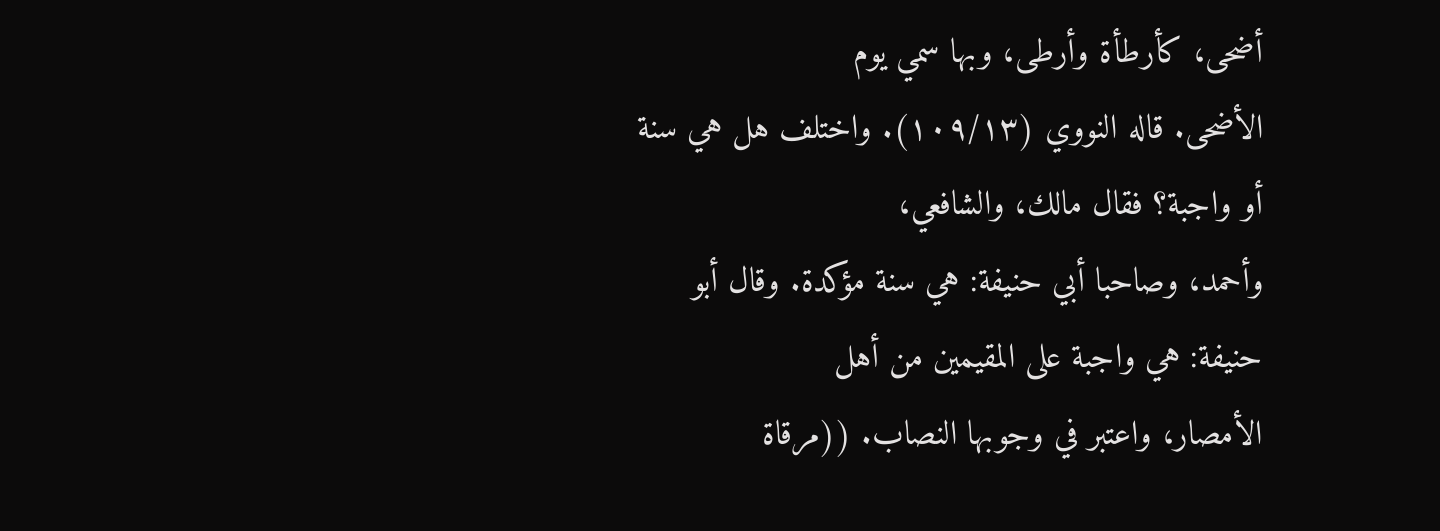أضحى، كأرطأة وأرطى، وبها سمي يوم
الأضحى. قاله النووي (١٠٩/١٣). واختلف هل هي سنة أو واجبة؟ فقال مالك، والشافعي،
وأحمد، وصاحبا أبي حنيفة: هي سنة مؤكدة. وقال أبو حنيفة: هي واجبة على المقيمين من أهل
الأمصار، واعتبر في وجوبها النصاب. ((مرقاة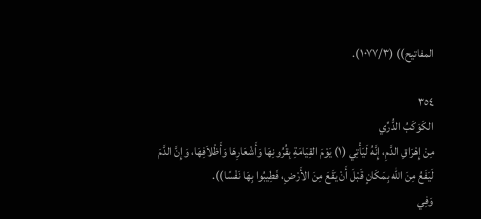المفاتيح)) (١٠٧٧/٣).

٣٥٤
الكَوَكَبُ الدُّرِّي
مِنْ إِهْرَاقِ الدَّمِ، إِنَّهُ لَيَأْتِي (١) يَوْمَ القِيَامَةِ بِقُرُونِهَا وَأَشْعَارِهَا وَأَظْلاَفِهَا، وَإِنَّ الدَّمَ
لَيَفَعُ مِنَ اللّه بِمَكَانٍ قَبْلَ أَنْ يَقَعَ مِنَ الأَرْضِ، فَطِيبُوا بِهَا نَفْسًا)).
وَفِي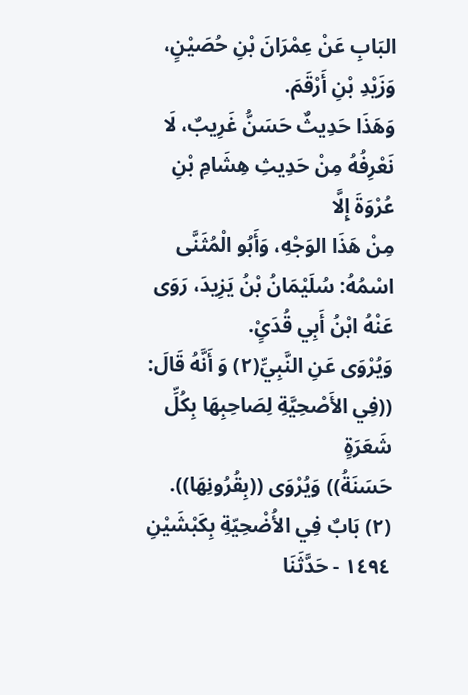البَابِ عَنْ عِمْرَانَ بْنِ حُصَيْنٍ، وَزَيْدِ بْنِ أَرْقَمَ.
وَهَذَا حَدِيثٌ حَسَنُّ غَرِيبٌ، لَا نَعْرِفُهُ مِنْ حَدِيثِ هِشَامِ بْنِ عُرْوَةَ إِلَّا
مِنْ هَذَا الوَجْهِ، وَأَبُو الْمُثَنَّى اسْمُهُ: سُلَيْمَانُ بْنُ يَزِيدَ، رَوَى عَنْهُ ابْنُ أَبِي قُدَیٍْ.
وَيُرْوَى عَنِ النَّبِيِّ(٢) وَ أَنَّهُ قَالَ: ((فِي الأَصْحِيَّةِ لِصَاحِبِهَا بِكُلِّ شَعَرَةٍ
حَسَنَةُ)) وَيُرْوَى ((بِقُرُونِهَا)).
(٢) بَابٌ فِي الأُضْحِيّةِ بِكَبْشَيْنِ
١٤٩٤ - حَدَّثَنَا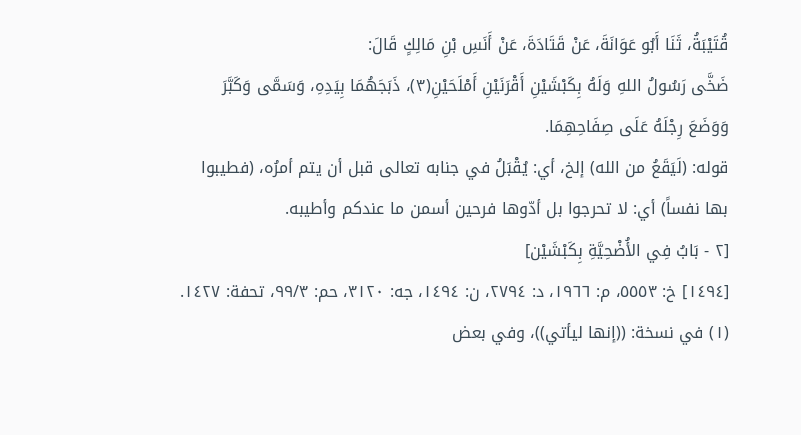قُتَيْبَةُ، ثَنَا أَبُو عَوَانَةَ، عَنْ قَتَادَةَ، عَنْ أَنَسِ بْنِ مَالِكٍ قَالَ:
ضَخَّى رَسُولُ اللهِ وَلَهُ بِكَبْشَيْنِ أَقْرَنَيْنِ أَمْلَحَيْنِ(٣)، ذَبَجَهُمَا بِيَدِهِ، وَسَمَّى وَكَبَّرَ
وَوَضَعَ رِجْلَهُ عَلَى صِفَاحِهِمَا.
قوله: (لَيَقَعُ من الله) إلخ، أي: يُقْبَلُ في جنابه تعالى قبل أن يتم أمرُه، (فطيبوا
بها نفساً) أي: لا تحرجوا بل أدّوها فرحين أسمن ما عندكم وأطيبه.
[٢ - بَابُ فِي الأُضْحِيَّةِ بِكَبْشَيْن]
[١٤٩٤] خ: ٥٥٥٣، م: ١٩٦٦، د: ٢٧٩٤، ن: ١٤٩٤، جه: ٣١٢٠، حم: ٩٩/٣، تحفة: ١٤٢٧.
(١) في نسخة: ((إنها ليأتي))، وفي بعض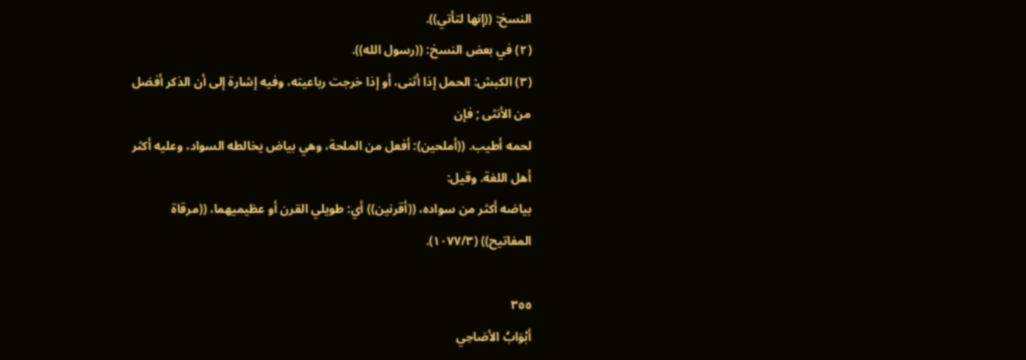النسخ: ((إنها لتأتي)).
(٢) في بعض النسخ: ((رسول الله)).
(٣) الكبش: الحمل إذا أثنى، أو إذا خرجت رباعيته، وفيه إشارة إلى أن الذكر أفضل من الأنثى ; فإن
لحمه أطيب. ((أملحين): أفعل من الملحة، وهي بياض يخالطه السواد، وعليه أكثر أهل اللغة. وقيل:
بياضه أكثر من سواده، ((أقرنين)) أي: طويلي القرن أو عظيميهما، ((مرقاة المفاتيح)) (١٠٧٧/٣).

٣٥٥
أبْوَابُ الأصَاحِي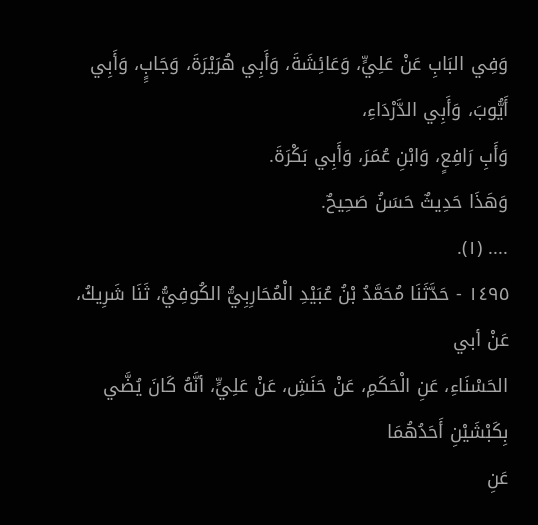وَفِي البَابِ عَنْ عَلِيٍّ، وَعَائِشَةَ، وَأَبِي هُرَيْرَةَ، وَجَابٍِ، وَأَبِي أَيُّوبَ، وَأَبِي الدَّرْدَاءِ،
وَأَبِ رَافِعٍ، وَابْنِ عُمَرَ، وَأَبِي بَكْرَةَ.
وَهَذَا حَدِيثٌ حَسَنُ صَحِيحٌ.
.... (١).
١٤٩٥ - حَدَّثَنَا مُحَمَّدُ بْنُ عُبَيْدِ الْمُحَارِبِيُّ الكُوفِيُّ، ثَنَا شَرِيكُ، عَنْ أبي
الحَسْنَاءِ، عَنِ الْحَكَمِ، عَنْ حَنَشِ، عَنْ عَلِيٍّ، أنَّهُ كَانَ يُضَّي بِكَبْشَيْنِ أَحَدُهُمَا
عَنِ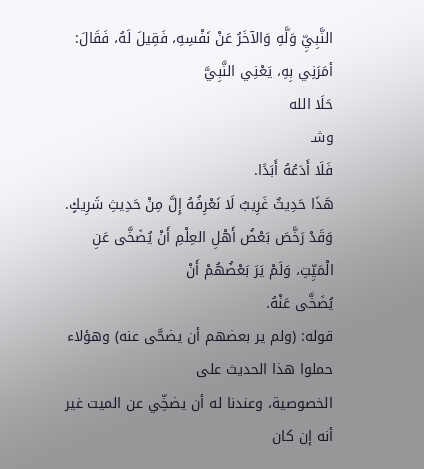النَّبِيِّ وَلَّهِ وَالآخَرُ عَنْ نَفْسِهِ، فَقِيلَ لَهُ، فَقَالَ: أمَرَنِي بِهِ، يَعْنِي النَّبِيَّ
حَلَا الله
وشـ
فَلَا أَدَعُهُ أَبَدًا.
هَذَا حَدِيثٌ غَرِيبٌ لَا نَعْرِفُهُ إِلَّ مِنْ حَدِيثِ شَرِيكٍ.
وَقَدْ رَخَّصَ بَعْضُ أَهْلِ العِلْمِ أَنْ يُضَخَّى عَنِ الْمَيِّتِ، وَلَمْ يَرَ بَعْضُهُمْ أَنْ
يُضَخَّى عَنْهُ.
قوله: (ولم ير بعضهم أن يضحَّى عنه) وهؤلاء حملوا هذا الحديث على
الخصوصية، وعندنا له أن يضخِّي عن الميت غير أنه إن كان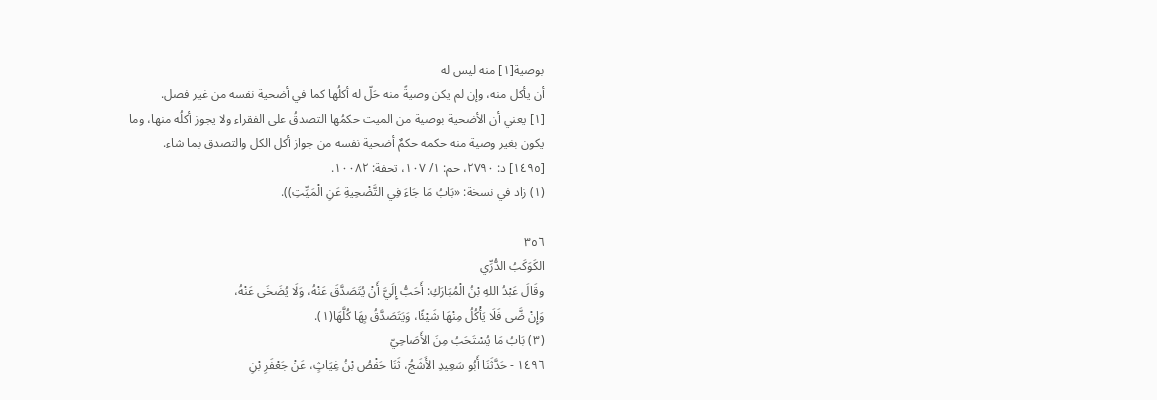بوصية[١] منه ليس له
أن يأكل منه، وإن لم يكن وصيةً منه حَلّ له أكلُها كما في أضحية نفسه من غیر فصل.
[١] يعني أن الأضحية بوصية من الميت حكمُها التصدقُ على الفقراء ولا يجوز أكلُه منها، وما
يكون بغير وصية منه حكمه حكمٌ أضحية نفسه من جواز أكل الكل والتصدق بما شاء.
[١٤٩٥] د: ٢٧٩٠، حم: ١/ ١٠٧، تحفة: ١٠٠٨٢.
(١) زاد في نسخة: «بَابُ مَا جَاءَ فِي التَّضْحِيةِ عَنِ الْمَيِّتِ)).

٣٥٦
الكَوَكَبُ الدُّرِّي
وقَالَ عَبْدُ اللهِ بْنُ الْمُبَارَكِ: أَحَبُّ إِلَيَّ أَنْ يُتَصَدَّقَ عَنْهُ، وَلَا يُضَخَى عَنْهُ،
وَإِنْ ضَّى فَلَا يَأْكُلُ مِنْهَا شَيْئًا، وَيَتَصَدَّقُ بِهَا كُلَّهَا(١).
(٣) بَابُ مَا يُسْتَحَبُ مِنَ الأَصَاحِيّ
١٤٩٦ - حَدَّثَنَا أَبُو سَعِيدِ الأَشَجُ، ثَنَا حَفْصُ بْنُ غِيَاثٍ، عَنْ جَعْفَرِ بْنِ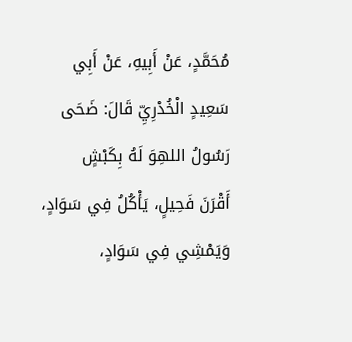مُحَمَّدٍ، عَنْ أَبِيهِ، عَنْ أَبِي سَعِيدٍ الْخُدْرِيِّ قَالَ: ضَحَى رَسُولُ اللهِوَ لَهُ بِكَبْشٍ
أَقْرَنَ فَحِيلٍ، يَأْكُلُ فِي سَوَادٍ، وَيَمْشِي فِي سَوَادٍ،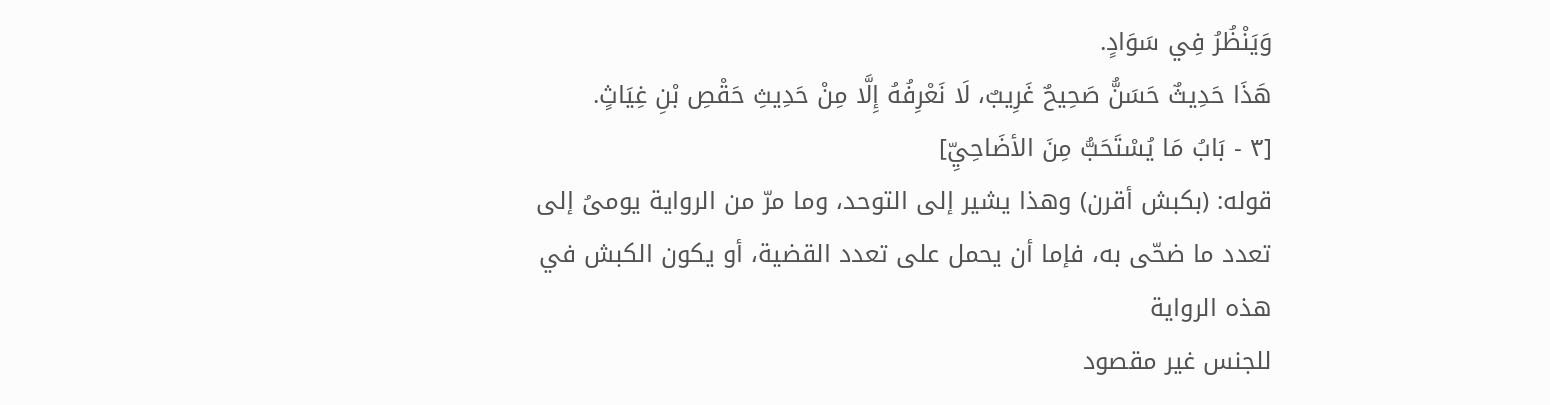وَيَنْظُرُ فِي سَوَادٍ.
هَذَا حَدِيثٌ حَسَنُّ صَحِيحٌ غَرِيبٌ، لَا نَعْرِفُهُ إِلَّا مِنْ حَدِيثِ حَقْصِ بْنِ غِیَاثٍ.
[٣ - بَابُ مَا يُسْتَحَبُّ مِنَ الأضَاحِيِّ]
قوله: (بكبش أقرن) وهذا يشير إلى التوحد، وما مرّ من الرواية يومىُ إلى
تعدد ما ضحّى به، فإما أن يحمل على تعدد القضية، أو يكون الكبش في هذه الرواية
للجنس غير مقصود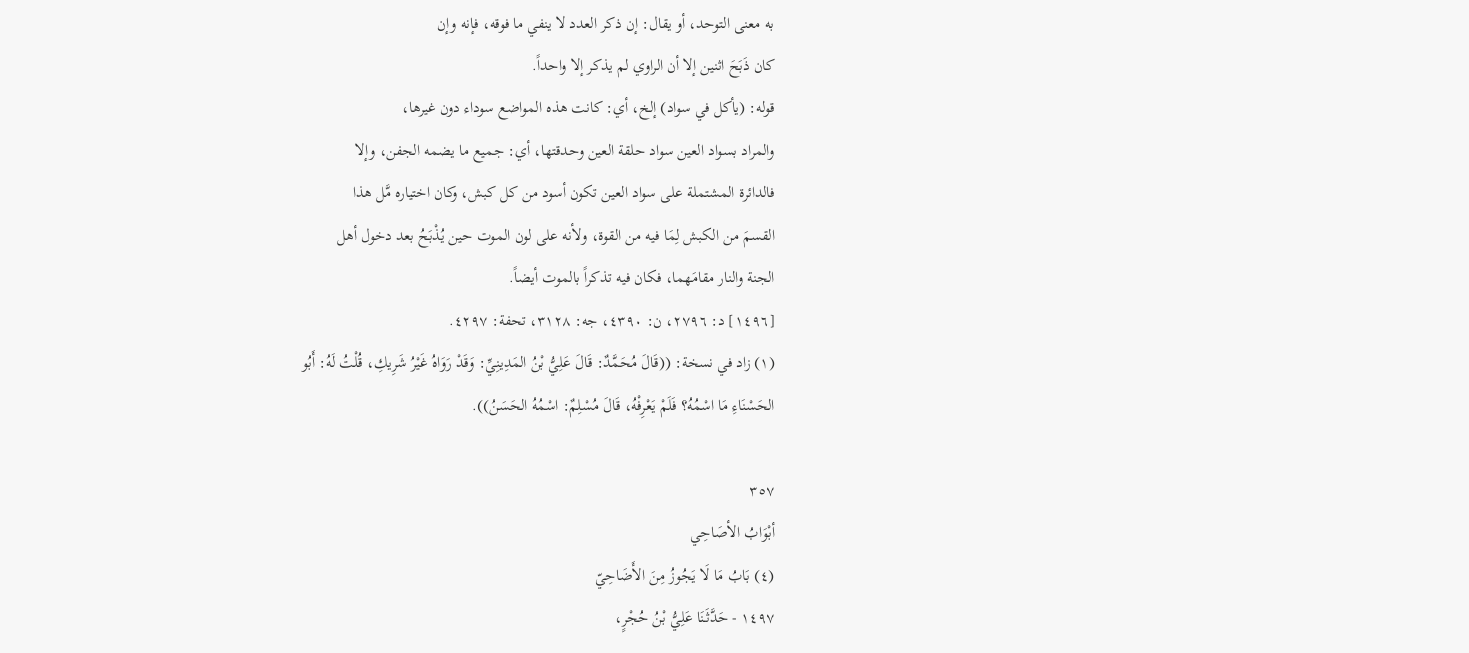به معنى التوحد، أو يقال: إن ذكر العدد لا ينفي ما فوقه، فإنه وإن
كان ذَبَحَ اثنين إلا أن الراوي لم يذكر إلا واحداً.
قوله: (يأكل في سواد) إلخ، أي: كانت هذه المواضع سوداء دون غيرها،
والمراد بسواد العين سواد حلقة العين وحدقتها، أي: جميع ما يضمه الجفن، وإلا
فالدائرة المشتملة على سواد العين تكون أسود من كل كبش، وكان اختياره مَّل هذا
القسمَ من الكبش لِمَا فيه من القوة، ولأنه على لون الموت حين يُذْبَحُ بعد دخول أهل
الجنة والنار مقامَهما، فكان فيه تذكراً بالموت أيضاً.
[١٤٩٦] د: ٢٧٩٦، ن: ٤٣٩٠، جه: ٣١٢٨، تحفة: ٤٢٩٧.
(١) زاد في نسخة: ((قَالَ مُحَمَّدٌ: قَالَ عَلِيُّ بْنُ المَدِينِيِّ: وَقَدْ رَوَاهُ غَيْرُ شَرِيكِ، قُلْتُ لَهُ: أَبُو
الحَسْنَاءِ مَا اسْمُهُ؟ فَلَمْ يَعْرِفْهُ، قَالَ مُسْلِمٌ: اسْمُهُ الحَسَنُ)).

٣٥٧
أبْوَابُ الأصَاحِي
(٤) بَابُ مَا لَا يَجُوزُ مِنَ الأَضَاحِيّ
١٤٩٧ - حَدَّثَنَا عَلِيُّ بْنُ حُجْرٍ،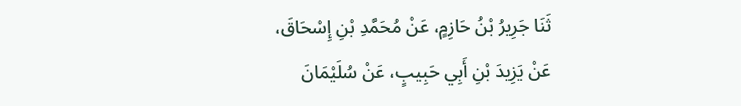ثَنَا جَرِيرُ بْنُ حَازِمٍ، عَنْ مُحَمَّدِ بْنِ إِسْحَاقَ،
عَنْ يَزِيدَ بْنِ أَبِي حَبِيبٍ، عَنْ سُلَيْمَانَ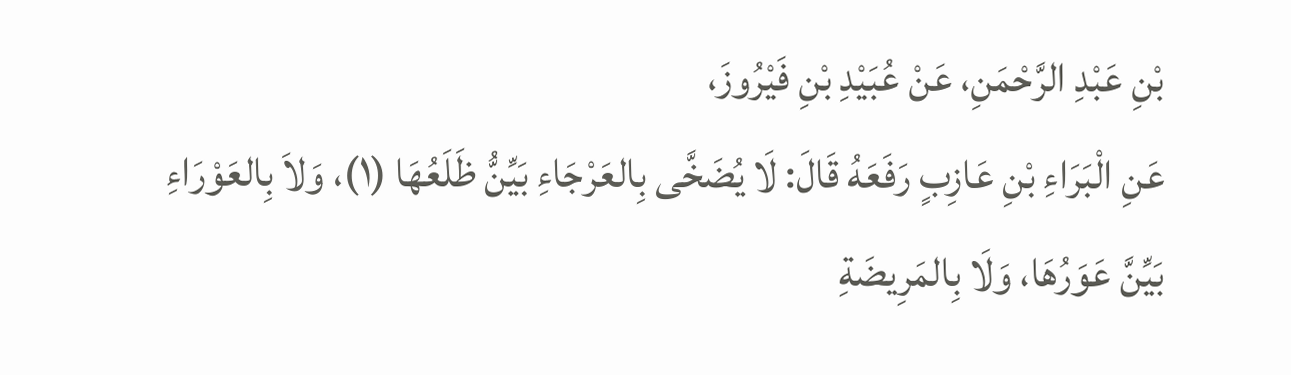بْنِ عَبْدِ الرَّحْمَنِ، عَنْ عُبَيْدِ بْنِ فَيْرُوزَ،
عَنِ الْبَرَاءِ بْنِ عَازِبٍ رَفَعَهُ قَالَ: لَا يُضَخَّى بِالعَرْجَاءِ بَيِّنُّ ظَلَعُهَا (١)، وَلاَ بِالعَوْرَاءِ
بَيِّنَّ عَوَرُهَا، وَلَا بِالمَرِيضَةِ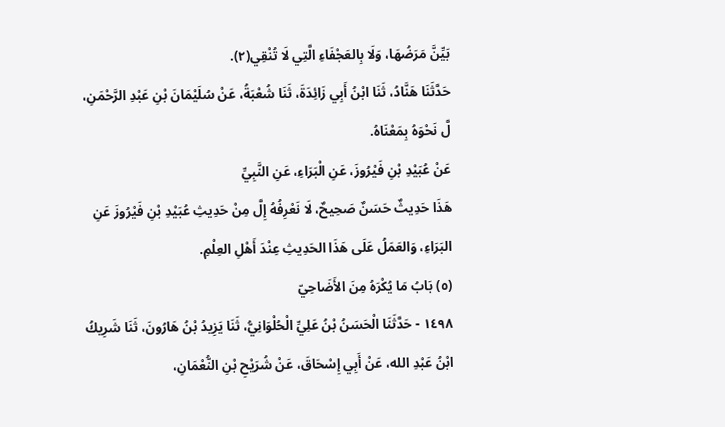بَيِّنَّ مَرَضُهَا، وَلَا بِالعَجْفَاءِ الَّتِي لَا تُنْقِي(٢).
حَدَّثَنَا هَنَّادُ، ثَنَا ابْنُ أَبِي زَائِدَةَ، ثَنَا شُعْبَةُ، عَنْ سُلَيْمَانَ بْنِ عَبْدِ الرَّحْمَنِ،
لَّ نَحْوَهُ بِمَعْنَاهُ.
عَنْ عُبَيْدِ بْنِ فَيْرُوزَ، عَنِ الْبَرَاءِ، عَنِ النَّبِيِّ
هَذَا حَدِيثٌ حَسَنٌ صَحِيحٌ، لَا نَعْرِفُهُ إِلَّ مِنْ حَدِيثِ عُبَيْدِ بْنِ فَيْرُوزَ عَنِ
البَرَاءِ، وَالعَمَلُ عَلَى هَذَا الحَدِيثِ عِنْدَ أَهْلِ العِلْمِ.
(٥) بَابُ مَا يُكْرَهُ مِنَ الأَضَاحِيّ
١٤٩٨ - حَدَّثَنَا الْحَسَنُ بْنُ عَلِيِّ الْحُلْوَانِيُّ، ثَنَا يَزِيدُ بْنُ هَارُونَ، ثَنَا شَرِيكُ
ابْنُ عَبْدِ الله، عَنْ أَبِي إِسْحَاقَ، عَنْ شُرَيْحِ بْنِ النُّعْمَانِ،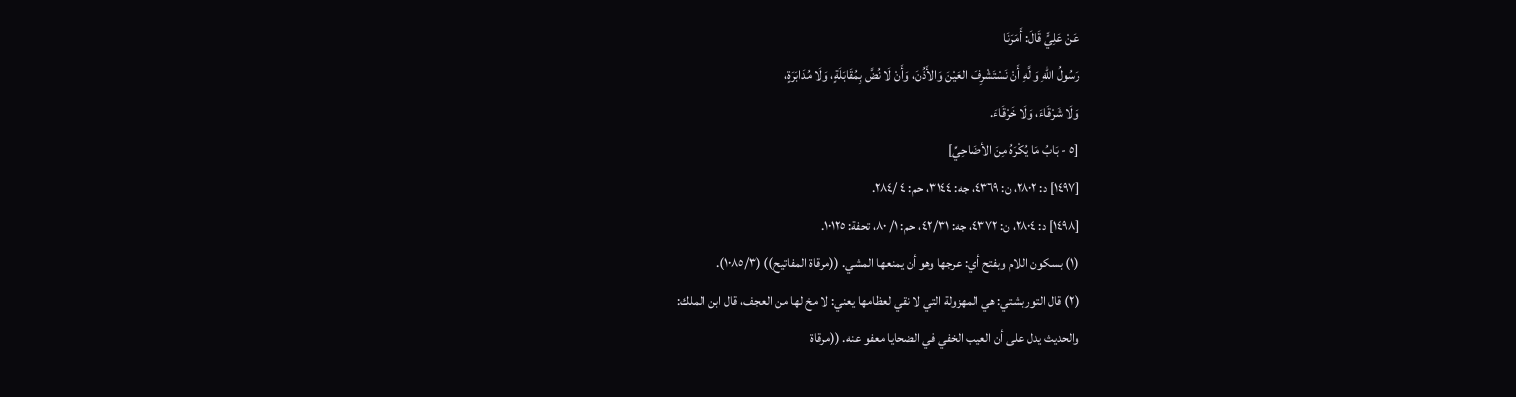عَنْ عَلِيٍّ قَالَ: أَمَرَنَا
رَسُولُ اللهِ وَ لَّهِ أَنْ نَسْتَشْرِفَ العَيْنَ وَالأَذُنَ، وَأَنْ لَا نُضَّ بِمُقَابَلَةٍ، وَلَا مُدَابَرَةٍ،
وَلَا شَرْقَاءَ، وَلَا خَرْقَاءَ.
[٥ - بَابُ مَا يُكْرَهُ مِنَ الأضَاحِيِّ]
[١٤٩٧] د: ٢٨٠٢، ن: ٤٣٦٩، جه: ٣١٤٤، حم: ٤ /٢٨٤.
[١٤٩٨] د: ٢٨٠٤، ن: ٤٣٧٢، جه: ٤٢/٣١، حم: ١/ ٨٠، تحفة: ١٠١٢٥.
(١) بسكون اللام وبفتح أي: عرجها وهو أن يمنعها المشي. ((مرقاة المفاتيح)) (١٠٨٥/٣).
(٢) قال التوربشتي: هي المهزولة التي لا نقي لعظامها يعني: لا مخ لها من العجف، قال ابن الملك:
والحديث يدل على أن العيب الخفي في الضحايا معفو عنه. ((مرقاة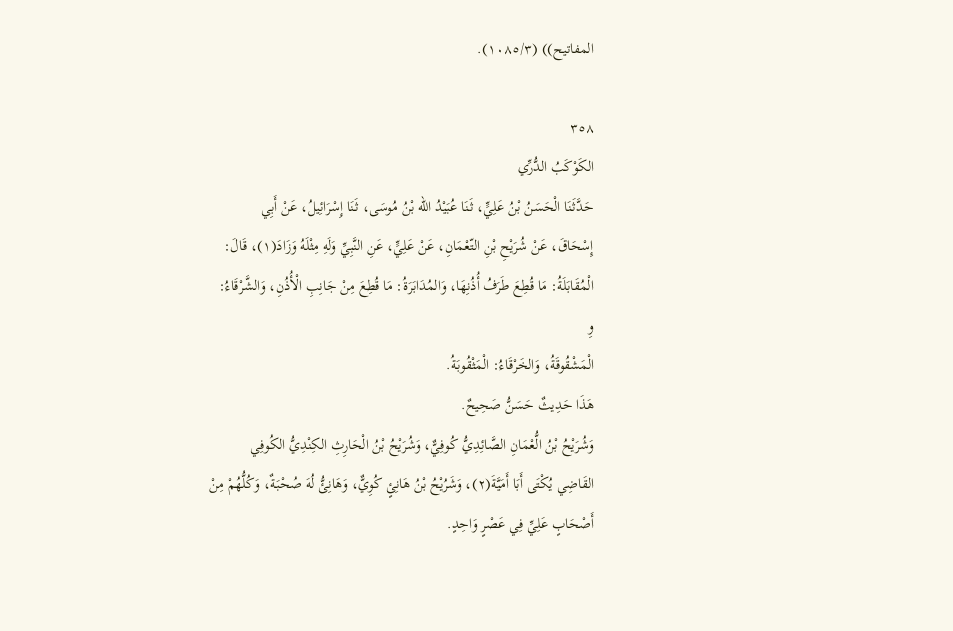المفاتيح)) (١٠٨٥/٣).

٣٥٨
الكَوْكَبُ الدُّرِّي
حَدَّثَنَا الْحَسَنُ بْنُ عَلِيٍّ، ثَنَا عُبَيْدُ الله بْنُ مُوسَى، ثَنَا إِسْرَائِيلُ، عَنْ أَبِي
إِسْحَاقَ، عَنْ شُرَيْحِ بْنِ التّعْمَانِ، عَنْ عَلِيٍّ، عَنِ النَّبِيِّ وَلَهِ مِثْلَهُ وَزَادَ(١)، قَالَ:
الْمُقَابَلَةُ: مَا قُطِعَ طَرَفُ أُذُنِهَا، وَالمُدَابَرَةُ: مَا قُطِعَ مِنْ جَانِبِ الْأُذُنِ، وَالشَّرْقَاءُ:
وِ
الْمَشْقُوقَةُ، وَالخَرْقَاءُ: الْمَثْقُوبَةُ.
هَذَا حَدِيثٌ حَسَنُّ صَحِيحٌ.
وَشُرَيْحُ بْنُ الُّعْمَانِ الصَّائِدِيُّ كُوفِيٌّ، وَشُرَيْحُ بْنُ الْحَارِثِ الكِنْدِيُّ الكُوفِي
القَاضِي يُكْتَى أَبَا أَمَيَّةَ(٢)، وَشَرُيْحُ بْنُ هَانِئٍ كُوِيٌّ، وَهَانِئُّ لُهَ صُحْبَةٌ، وَكُلُّهُمْ مِنْ
أَصْحَابٍ عَلِيِّ فِي عَصْرٍ وَاحِدٍ.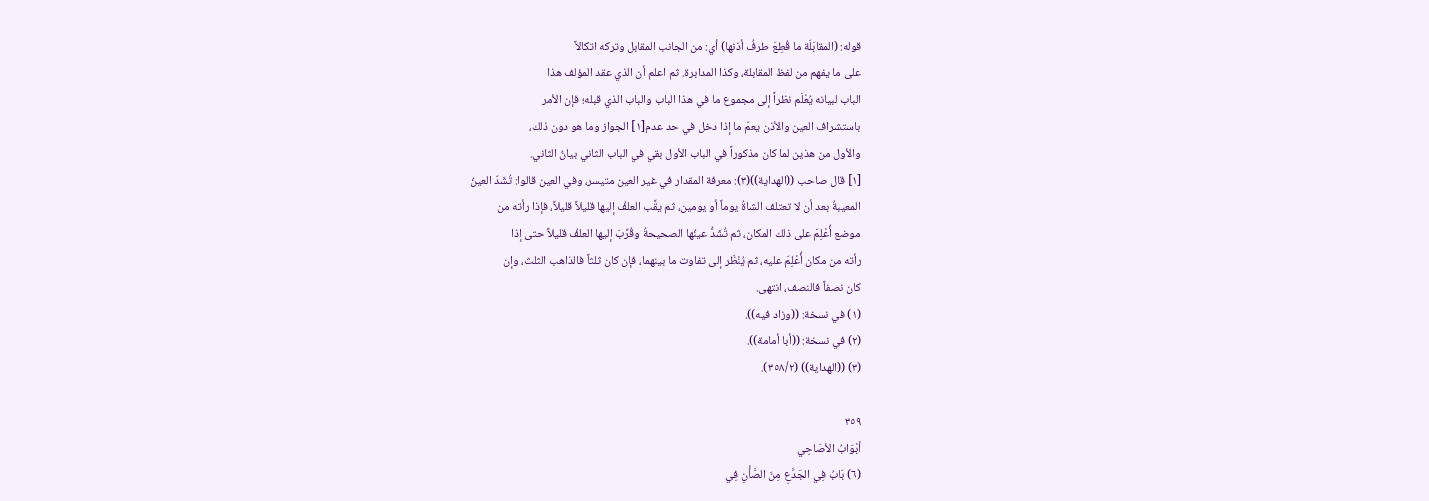قوله: (المقابَلَة ما قُطِعَ طرفُ أذنها) أي: من الجانب المقابل وتركه اتكالاً
على ما يفهم من لفظ المقابلة، وكذا المدابرة. ثم اعلم أن الذي عقد المؤلف هذا
الباب لبيانه يُعْلَم نظراً إلى مجموع ما في هذا الباب والباب الذي قبله؛ فإن الأمر
باستشراف العين والأذن يعمّ ما إذا دخل في حد عدم[١] الجواز وما هو دون ذلك،
والأول من هذين لما كان مذكوراً في الباب الأول بقي في الباب الثاني بيانُ الثاني.
[١] قال صاحب ((الهداية))(٣): معرفة المقدار في غير العين متيسر، وفي العين قالوا: تُشَدّ العينُ
المعيبةُ بعد أن لا تعتلف الشاةُ يوماً أو یومین، ثم یقَّب العلفُ إلیھا قليلاً قليلاً، فإذا رأته من
موضع أُعْلِمَ على ذلك المكان، ثم تُشَدُّ عينُها الصحيحةُ وقُرِّبَ إليها العلفُ قليلاً حتى إذا
رأته من مكان أُعْلِمَ عليه، ثم يُنْظَر إلى تفاوت ما بينهما، فإن كان ثلثاً فالذاهب الثلث، وإن
کان نصفاً فالنصف، انتھی.
(١) في نسخة: ((وزاد فيه)).
(٢) في نسخة: ((أبا أمامة)).
(٣) ((الهداية)) (٣٥٨/٢).

٣٥٩
أبْوَابُ الأصَاحِي
(٦) بَابُ فِي الجَدَّعِ مِنَ الصَّأْنِ فِي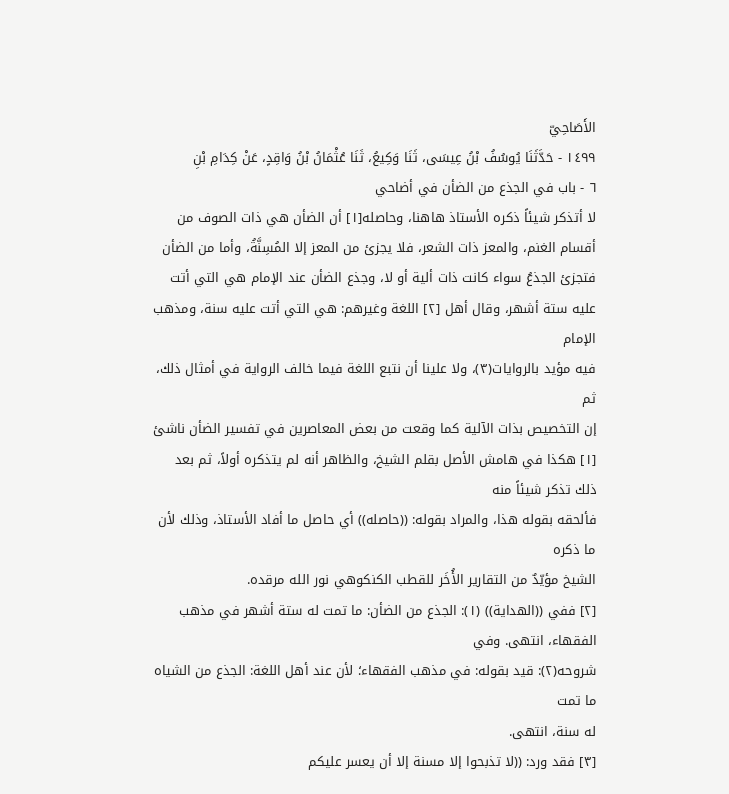الأَصَاحِيّ
١٤٩٩ - حَدَّثَنَا يُوسُفُ بْنُ عِيسَى، ثَنَا وَكِيعُ، ثَنَا عُثْمَانُ بْنُ وَاقِدٍ، عَنْ كِدَامِ بْنِ
٦ - باب في الجذع من الضأن في أضاحي
لا أتذكر شيئاً ذكره الأستاذ هاهنا، وحاصله[١] أن الضأن هي ذات الصوف من
أقسام الغنم، والمعز ذات الشعر، فلا يجزئ من المعز إلا المُسِنَّةُ، وأما من الضأن
فتجزئ الجذعُ سواء كانت ذات ألية أو لا، وجذع الضأن عند الإمام هي التي أتت
عليه ستة أشهر، وقال أهل [٢] اللغة وغيرهم: هي التي أتت عليه سنة، ومذهب الإمام
فيه مؤيد بالروايات(٣)، ولا علينا أن نتبع اللغة فيما خالف الرواية في أمثال ذلك، ثم
إن التخصيص بذات الآلية كما وقعت من بعض المعاصرين في تفسير الضأن ناشئ
[١] هكذا في هامش الأصل بقلم الشيخ، والظاهر أنه لم يتذكره أولاً، ثم بعد ذلك تذكر شيئاً منه
فألحقه بقوله هذا، والمراد بقوله: ((حاصله)) أي حاصل ما أفاد الأستاذ، وذلك لأن ما ذكره
الشيخ مؤيّدٌ من التقارير الأُخَر للقطب الكنكوهي نور الله مرقده.
[٢] ففي ((الهداية)) (١): الجذع من الضأن: ما تمت له ستة أشهر في مذهب الفقهاء، انتهى. وفي
شروحه(٢): قيد بقوله: في مذهب الفقهاء؛ لأن عند أهل اللغة: الجذع من الشياه ما تمت
له سنة، انتھی.
[٣] فقد ورد: ((لا تذبحوا إلا مسنة إلا أن يعسر عليكم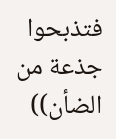فتذبحوا جذعة من الضأن))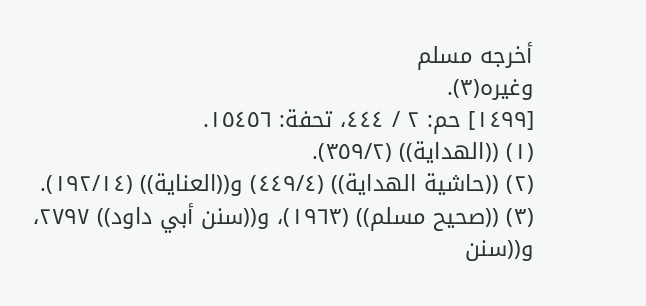أخرجه مسلم
وغيره(٣).
[١٤٩٩] حم: ٢ / ٤٤٤، تحفة: ١٥٤٥٦.
(١) ((الهداية)) (٣٥٩/٢).
(٢) ((حاشية الهداية)) (٤٤٩/٤) و((العناية)) (١٩٢/١٤).
(٣) ((صحيح مسلم)) (١٩٦٣)، و((سنن أبي داود)) ٢٧٩٧، و((سنن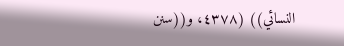النسائي)) (٤٣٧٨، و((سنن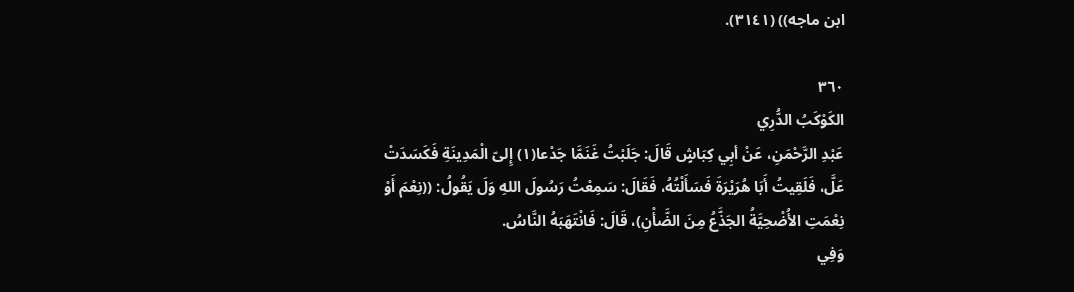ابن ماجه)) (٣١٤١).

٣٦٠
الكَوْكَبُ الدُّرِي
عَبْدِ الرَّحْمَنِ، عَنْ أبِي كِبَاشٍ قَالَ: جَلَبْتُ غَنَمَّا جَدْعا(١) إِلىّ الْمَدِينَةِ فَكَسَدَتْ
عَلَّ، فَلَقِيتُ أَبَا هُرَيْرَةَ فَسَأَلْتُهُ، فَقَالَ: سَمِعْتُ رَسُولَ اللهِ وَلَ يَقُولُ: ((نِعْمَ أَوْ
نِعْمَتِ الأُضْحِيَّةُ الجَذَّعُ مِنَ الضَّأْنِ)، قَالَ: فَانْتَهَبَهُ النَّاسُ.
وَفِي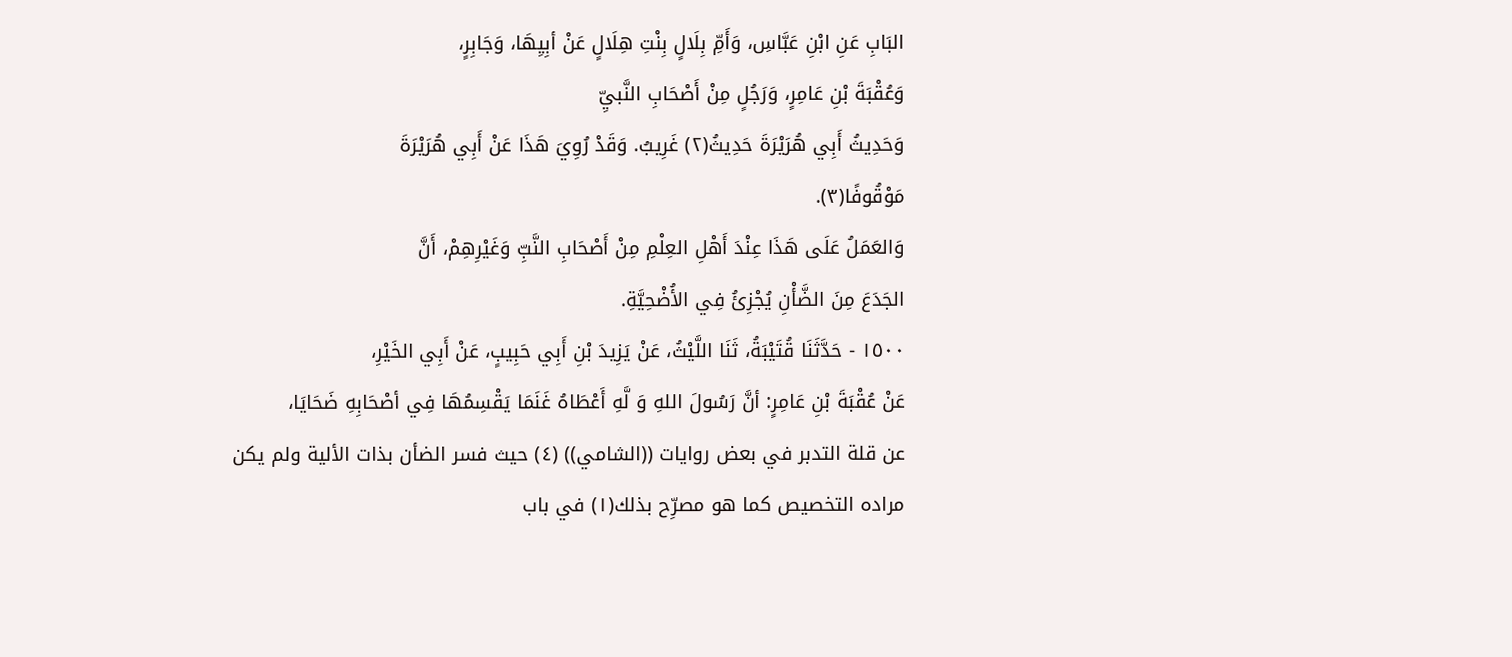البَابِ عَنِ ابْنِ عَبَّاسِ، وَأَمِّ بِلَالٍ بِنْتِ هِلَالٍ عَنْ أبِيِهَا، وَجَابِرٍ،
وَعُقْبَةَ بْنِ عَامِرٍ، وَرَجُلٍ مِنْ أَصْحَابِ النَّبيِّ
وَحَدِيثُ أَبِي هُرَيْرَةَ حَدِيثُ(٢) غَرِيبُ. وَقَدْ رُوِيَ هَذَا عَنْ أَبِي هُرَيْرَةَ
مَوْقُوفًا(٣).
وَالعَمَلُ عَلَى هَذَا عِنْدَ أَهْلِ العِلْمِ مِنْ أَصْحَابِ النَّبِّ وَغَيْرِهِمْ، أَنَّ
الجَدَعَ مِنَ الضَّأْنِ يُجْزِئُ فِي الأُضْحِيَّةِ.
١٥٠٠ - حَدَّثَنَا قُتَيْبَةُ، ثَنَا اللَّيْثُ، عَنْ يَزِيدَ بْنِ أَبِي حَبِيبٍ، عَنْ أَبِي الخَيْرِ،
عَنْ عُقْبَةَ بْنِ عَامِرٍ: أنَّ رَسُولَ اللهِ وَ لَّهِ أَعْطَاهُ غَنَمَا يَقْسِمُهَا فِي أصْحَابِهِ ضَحَايَا،
عن قلة التدبر في بعض روايات ((الشامي)) (٤) حيث فسر الضأن بذات الألية ولم يكن
مراده التخصيص كما هو مصرِّح بذلك(١) في باب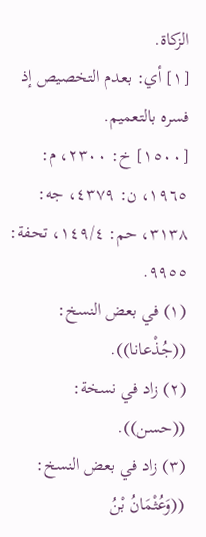الزكاة.
[١] أي: بعدم التخصيص إذ فسره بالتعميم.
[١٥٠٠] خ: ٢٣٠٠، م: ١٩٦٥، ن: ٤٣٧٩، جه: ٣١٣٨، حم: ١٤٩/٤، تحفة: ٩٩٥٥.
(١) في بعض النسخ: ((جُذْعانا)).
(٢) زاد في نسخة: ((حسن)).
(٣) زاد في بعض النسخ: ((وَعُثْمَانُ بْنُ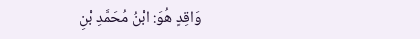وَاقِدٍ هُوَ: ابْنُ مُحَمَّدِ بْنِ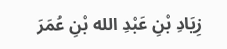زِيَادِ بْنِ عَبْدِ الله بْنِ عُمَرَ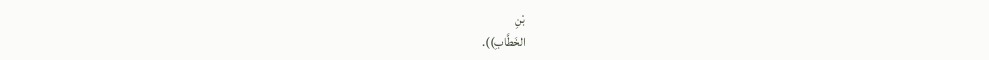بْنِ
الخَطَّابِ)).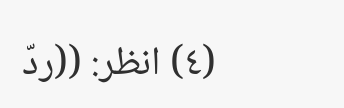(٤) انظر: ((ردّ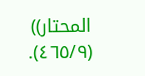المحتار)) (٤٦٥/٩).